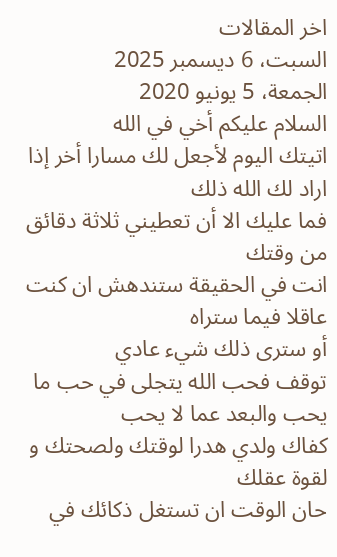اخر المقالات
السبت، 6 ديسمبر 2025
الجمعة، 5 يونيو 2020
السلام عليكم أخي في الله
اتيتك اليوم لأجعل لك مسارا أخر إذا اراد لك الله ذلك
فما عليك الا أن تعطيني ثلاثة دقائق من وقتك
انت في الحقيقة ستندهش ان كنت عاقلا فيما ستراه
أو سترى ذلك شيء عادي
توقف فحب الله يتجلى في حب ما يحب والبعد عما لا يحب
كفاك ولدي هدرا لوقتك ولصحتك و لقوة عقلك
حان الوقت ان تستغل ذكائك في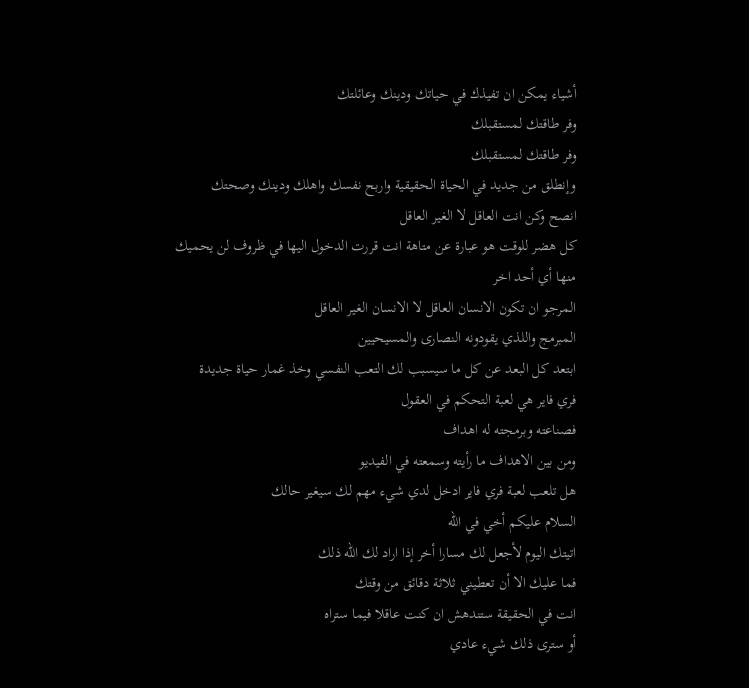أشياء يمكن ان تفيذك في حياتك ودينك وعائلتك
وفر طاقتك لمستقبلك
وفر طاقتك لمستقبلك
وإنطلق من جديد في الحياة الحقيقية واربح نفسك واهلك ودينك وصحتك
انصح وكن انت العاقل لا الغير العاقل
كل هضر للوقت هو عبارة عن متاهة انت قررت الدخول اليها في ظروف لن يحميك منها أي أحد اخر
المرجو ان تكون الانسان العاقل لا الانسان الغير العاقل
المبرمج واللذي يقودونه النصارى والمسيحيين
ابتعد كل البعد عن كل ما سيسبب لك التعب النفسي وخذ غمار حياة جديدة
فري فاير هي لعبة التحكم في العقول
فصناعته وبرمجته له اهداف
ومن بين الاهداف ما رأيته وسمعته في الفيديو
هل تلعب لعبة فري فاير ادخل لدي شيء مهم لك سيغير حالك
السلام عليكم أخي في الله
اتيتك اليوم لأجعل لك مسارا أخر إذا اراد لك الله ذلك
فما عليك الا أن تعطيني ثلاثة دقائق من وقتك
انت في الحقيقة ستندهش ان كنت عاقلا فيما ستراه
أو سترى ذلك شيء عادي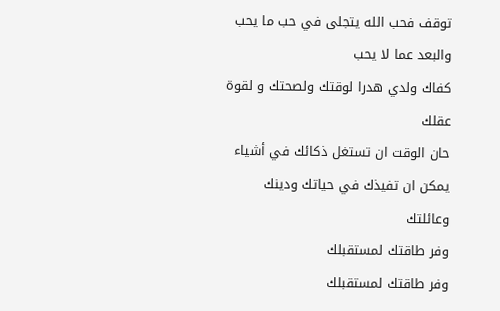توقف فحب الله يتجلى في حب ما يحب والبعد عما لا يحب
كفاك ولدي هدرا لوقتك ولصحتك و لقوة عقلك
حان الوقت ان تستغل ذكائك في أشياء يمكن ان تفيذك في حياتك ودينك وعائلتك
وفر طاقتك لمستقبلك
وفر طاقتك لمستقبلك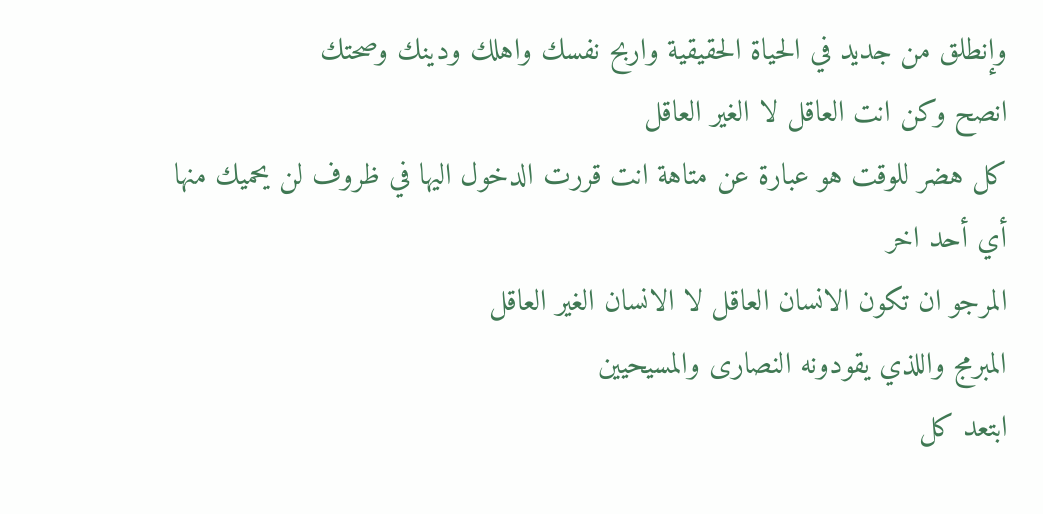وإنطلق من جديد في الحياة الحقيقية واربح نفسك واهلك ودينك وصحتك
انصح وكن انت العاقل لا الغير العاقل
كل هضر للوقت هو عبارة عن متاهة انت قررت الدخول اليها في ظروف لن يحميك منها أي أحد اخر
المرجو ان تكون الانسان العاقل لا الانسان الغير العاقل
المبرمج واللذي يقودونه النصارى والمسيحيين
ابتعد كل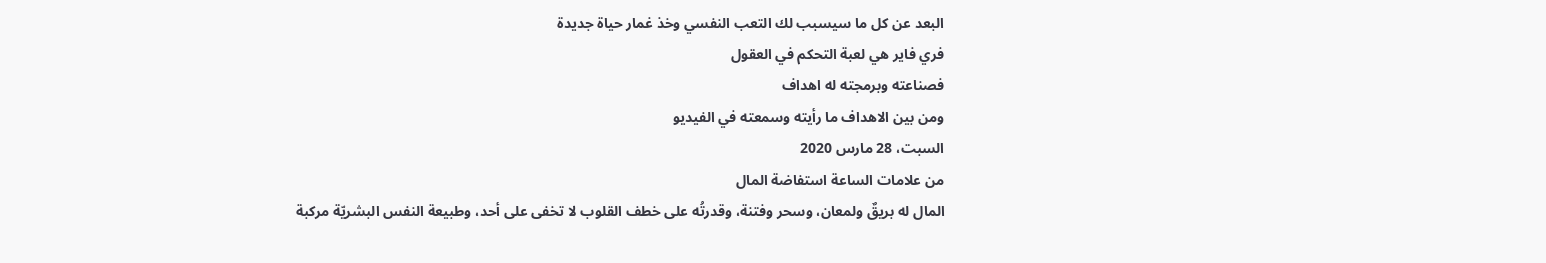البعد عن كل ما سيسبب لك التعب النفسي وخذ غمار حياة جديدة
فري فاير هي لعبة التحكم في العقول
فصناعته وبرمجته له اهداف
ومن بين الاهداف ما رأيته وسمعته في الفيديو
السبت، 28 مارس 2020
من علامات الساعة استفاضة المال
المال له بريقٌ ولمعان، وسحر وفتنة، وقدرتُه على خطف القلوب لا تخفى على أحد، وطبيعة النفس البشريّة مركبة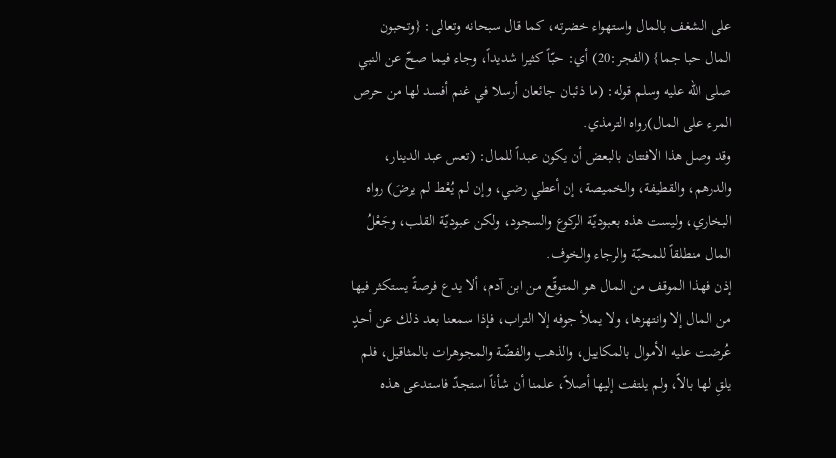على الشغف بالمال واستهواء خضرته، كما قال سبحانه وتعالى: {وتحبون المال حبا جما} (الفجر:20) أي: حبّاً كثيرا شديداً، وجاء فيما صحّ عن النبي صلى الله عليه وسلم قوله: (ما ذئبان جائعان أرسلا في غنم أفسد لها من حرص المرء على المال)رواه الترمذي.
وقد وصل هذا الافتتان بالبعض أن يكون عبداً للمال: (تعس عبد الدينار، والدرهم، والقطيفة، والخميصة، إن أعطي رضي، وإن لم يُعْط لم يرضَ) رواه البخاري، وليست هذه بعبوديّة الركوع والسجود، ولكن عبوديّة القلب، وجَعْلُ المال منطلقاً للمحبّة والرجاء والخوف.
إذن فهذا الموقف من المال هو المتوقّع من ابن آدم، ألا يدع فرصةً يستكثر فيها من المال إلا وانتهزها، ولا يملأ جوفه إلا التراب، فإذا سمعنا بعد ذلك عن أحدٍ عُرضت عليه الأموال بالمكاييل، والذهب والفضّة والمجوهرات بالمثاقيل، فلم يلقِ لها بالاً، ولم يلتفت إليها أصلاً، علمنا أن شأناً استجدّ فاستدعى هذه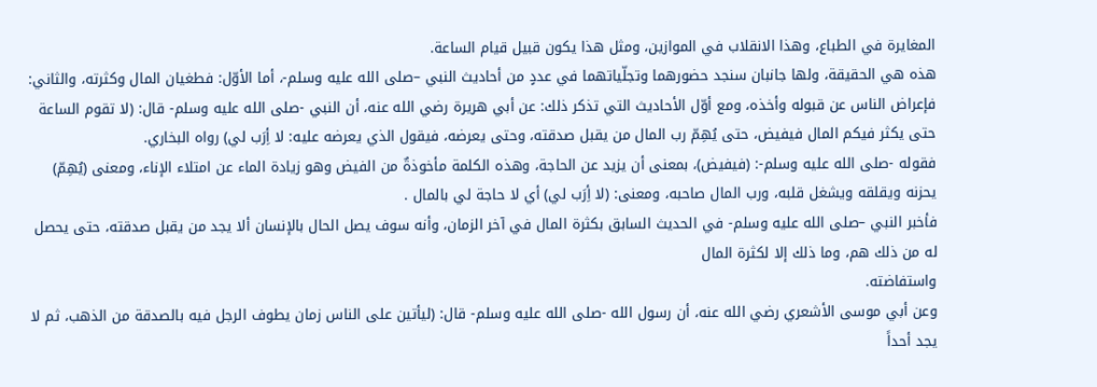المغايرة في الطباع، وهذا الانقلاب في الموازين، ومثل هذا يكون قبيل قيام الساعة.
هذه هي الحقيقة، ولها جانبان سنجد حضورهما وتجلّياتهما في عددٍ من أحاديث النبي –صلى الله عليه وسلم-، أما الأوّل: فطغيان المال وكثرته، والثاني: فإعراض الناس عن قبوله وأخذه، ومع أوّل الأحاديث التي تذكر ذلك: عن أبي هريرة رضي الله عنه، أن النبي -صلى الله عليه وسلم- قال: (لا تقوم الساعة حتى يكثر فيكم المال فيفيض، حتى يُهِمّ رب المال من يقبل صدقته، وحتى يعرضه، فيقول الذي يعرضه عليه: لا أِرَب لي) رواه البخاري.
فقوله -صلى الله عليه وسلم-: (فيفيض)، بمعنى أن يزيد عن الحاجة، وهذه الكلمة مأخوذةٌ من الفيض وهو زيادة الماء عن امتلاء الإناء، ومعنى (يُهِمّ) يحزنه ويقلقه ويشغل قلبه، ورب المال صاحبه، ومعنى: (لا أِرَب لي) أي لا حاجة لي بالمال .
فأخبر النبي –صلى الله عليه وسلم- في الحديث السابق بكثرة المال في آخر الزمان، وأنه سوف يصل الحال بالإنسان ألا يجد من يقبل صدقته، حتى يحصل له من ذلك هم، وما ذلك إلا لكثرة المال
واستفاضته.
وعن أبي موسى الأشعري رضي الله عنه، أن رسول الله -صلى الله عليه وسلم- قال: (ليأتين على الناس زمان يطوف الرجل فيه بالصدقة من الذهب، ثم لا يجد أحداً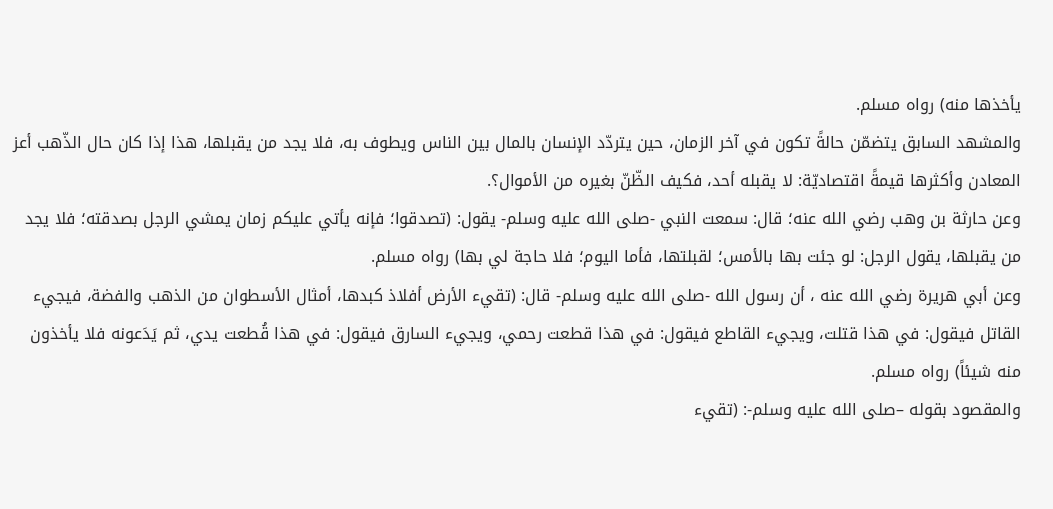يأخذها منه) رواه مسلم.
والمشهد السابق يتضمّن حالةً تكون في آخر الزمان، حين يتردّد الإنسان بالمال بين الناس ويطوف به، فلا يجد من يقبلها، هذا إذا كان حال الذّهب أعز المعادن وأكثرها قيمةً اقتصاديّة: لا يقبله أحد، فكيف الظّنّ بغيره من الأموال؟.
وعن حارثة بن وهب رضي الله عنه؛ قال: سمعت النبي -صلى الله عليه وسلم- يقول: (تصدقوا؛ فإنه يأتي عليكم زمان يمشي الرجل بصدقته؛ فلا يجد من يقبلها، يقول الرجل: لو جئت بها بالأمس؛ لقبلتها، فأما اليوم؛ فلا حاجة لي بها) رواه مسلم.
وعن أبي هريرة رضي الله عنه ، أن رسول الله -صلى الله عليه وسلم- قال: (تقيء الأرض أفلاذ كبدها، أمثال الأسطوان من الذهب والفضة، فيجيء القاتل فيقول: في هذا قتلت، ويجيء القاطع فيقول: في هذا قطعت رحمي، ويجيء السارق فيقول: في هذا قُطعت يدي، ثم يَدَعونه فلا يأخذون منه شيئاً) رواه مسلم.
والمقصود بقوله –صلى الله عليه وسلم-: (تقيء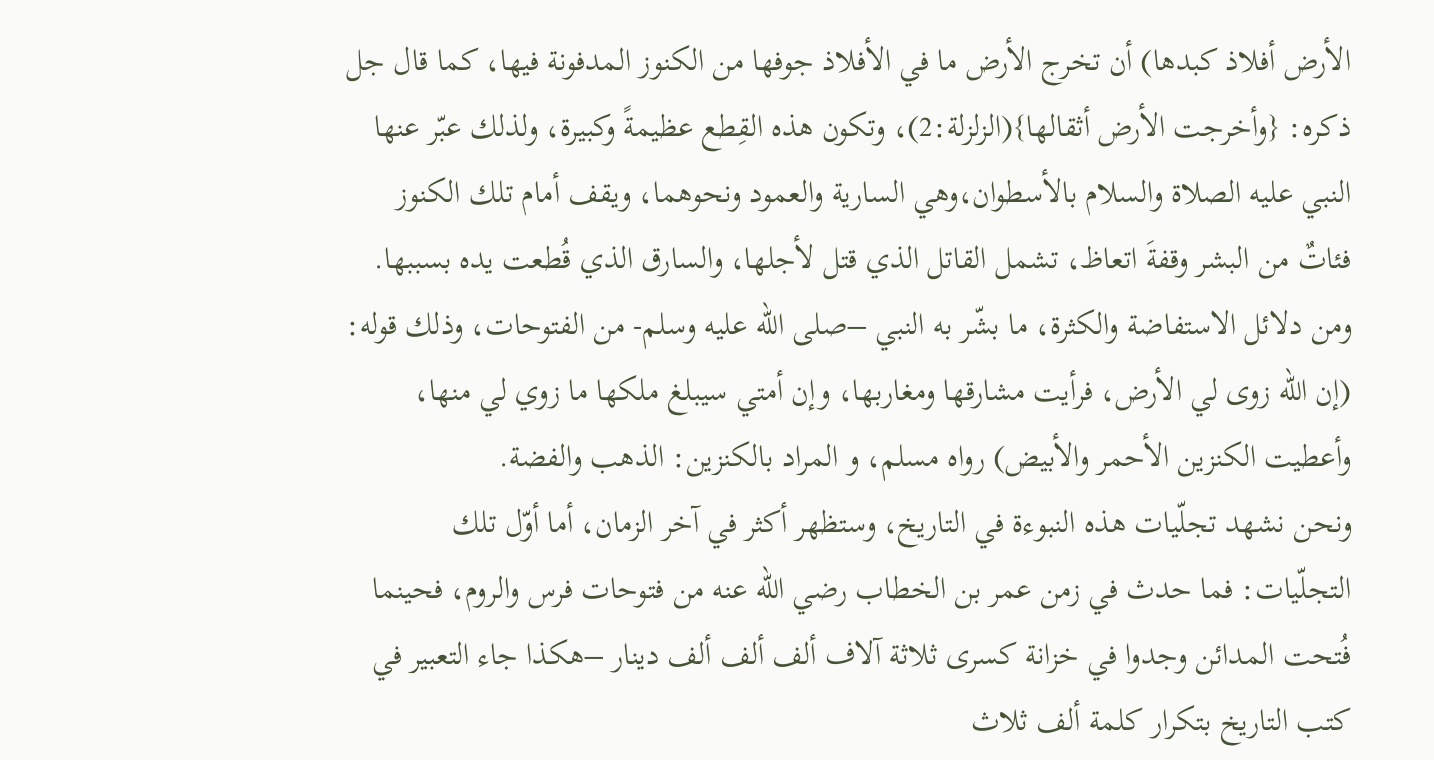الأرض أفلاذ كبدها) أن تخرج الأرض ما في الأفلاذ جوفها من الكنوز المدفونة فيها، كما قال جل ذكره: {وأخرجت الأرض أثقالها}(الزلزلة:2)، وتكون هذه القِطع عظيمةً وكبيرة، ولذلك عبّر عنها النبي عليه الصلاة والسلام بالأسطوان،وهي السارية والعمود ونحوهما، ويقف أمام تلك الكنوز فئاتٌ من البشر وقفةَ اتعاظ، تشمل القاتل الذي قتل لأجلها، والسارق الذي قُطعت يده بسببها.
ومن دلائل الاستفاضة والكثرة، ما بشّر به النبي –صلى الله عليه وسلم- من الفتوحات، وذلك قوله: (إن الله زوى لي الأرض، فرأيت مشارقها ومغاربها، وإن أمتي سيبلغ ملكها ما زوي لي منها، وأعطيت الكنزين الأحمر والأبيض) رواه مسلم، و المراد بالكنزين: الذهب والفضة.
ونحن نشهد تجلّيات هذه النبوءة في التاريخ، وستظهر أكثر في آخر الزمان، أما أوّل تلك التجلّيات: فما حدث في زمن عمر بن الخطاب رضي الله عنه من فتوحات فرس والروم، فحينما فُتحت المدائن وجدوا في خزانة كسرى ثلاثة آلاف ألف ألف ألف دينار –هكذا جاء التعبير في كتب التاريخ بتكرار كلمة ألف ثلاث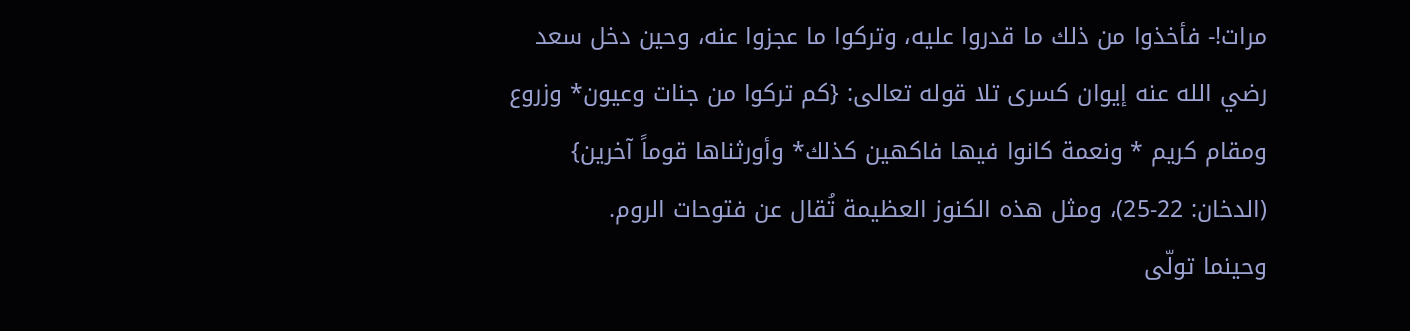مرات!- فأخذوا من ذلك ما قدروا عليه، وتركوا ما عجزوا عنه، وحين دخل سعد رضي الله عنه إيوان كسرى تلا قوله تعالى: {كم تركوا من جنات وعيون* وزروع ومقام كريم * ونعمة كانوا فيها فاكهين كذلك* وأورثناها قوماً آخرين} (الدخان: 22-25)، ومثل هذه الكنوز العظيمة تُقال عن فتوحات الروم.
وحينما تولّى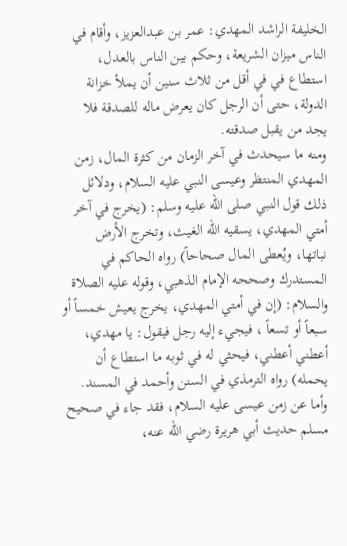الخليفة الراشد المهدي: عمر بن عبدالعزيز، وأقام في الناس ميزان الشريعة، وحكم بين الناس بالعدل، استطاع في في أقل من ثلاث سنين أن يملأ خزانة الدولة، حتى أن الرجل كان يعرض ماله للصدقة فلا يجد من يقبل صدقته.
ومنه ما سيحدث في آخر الزمان من كثرة المال، زمن المهدي المنتظر وعيسى النبي عليه السلام، ودلائل ذلك قول النبي صلى الله عليه وسلم: (يخرج في آخر أمتي المهدي، يسقيه الله الغيث، وتخرج الأرض نباتها، ويُعطى المال صحاحاً) رواه الحاكم في المستدرك وصححه الإمام الذهبي، وقوله عليه الصلاة والسلام: (إن في أمتي المهدي، يخرج يعيش خمساً أو سبعاً أو تسعاً ، فيجيء إليه رجل فيقول: يا مهدي، أعطني أعطني، فيحثي له في ثوبه ما استطاع أن يحمله) رواه الترمذي في السنن وأحمد في المسند.
وأما عن زمن عيسى عليه السلام، فقد جاء في صحيح مسلم حديث أبي هريرة رضي الله عنه،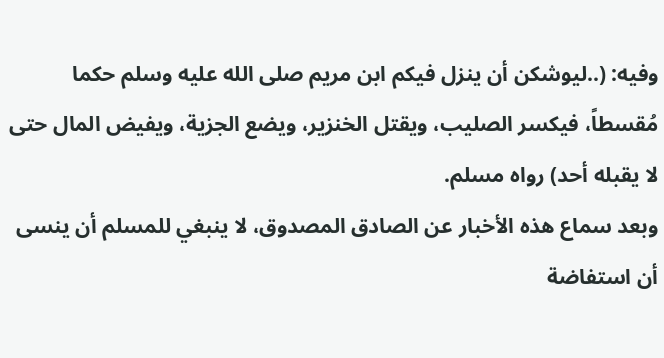وفيه: (..ليوشكن أن ينزل فيكم ابن مريم صلى الله عليه وسلم حكما مُقسطاً، فيكسر الصليب، ويقتل الخنزير، ويضع الجزية، ويفيض المال حتى لا يقبله أحد) رواه مسلم.
وبعد سماع هذه الأخبار عن الصادق المصدوق، لا ينبغي للمسلم أن ينسى أن استفاضة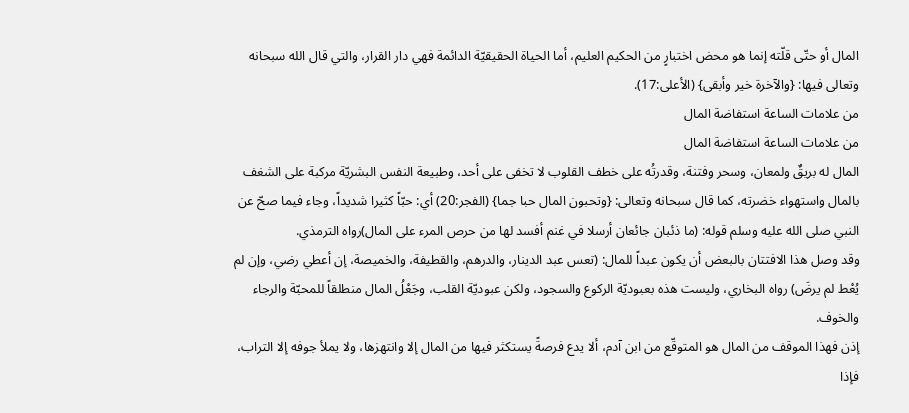المال أو حتّى قلّته إنما هو محض اختبارٍ من الحكيم العليم، أما الحياة الحقيقيّة الدائمة فهي دار القرار، والتي قال الله سبحانه وتعالى فيها: {والآخرة خير وأبقى} (الأعلى:17).
من علامات الساعة استفاضة المال
من علامات الساعة استفاضة المال
المال له بريقٌ ولمعان، وسحر وفتنة، وقدرتُه على خطف القلوب لا تخفى على أحد، وطبيعة النفس البشريّة مركبة على الشغف بالمال واستهواء خضرته، كما قال سبحانه وتعالى: {وتحبون المال حبا جما} (الفجر:20) أي: حبّاً كثيرا شديداً، وجاء فيما صحّ عن النبي صلى الله عليه وسلم قوله: (ما ذئبان جائعان أرسلا في غنم أفسد لها من حرص المرء على المال)رواه الترمذي.
وقد وصل هذا الافتتان بالبعض أن يكون عبداً للمال: (تعس عبد الدينار، والدرهم، والقطيفة، والخميصة، إن أعطي رضي، وإن لم يُعْط لم يرضَ) رواه البخاري، وليست هذه بعبوديّة الركوع والسجود، ولكن عبوديّة القلب، وجَعْلُ المال منطلقاً للمحبّة والرجاء والخوف.
إذن فهذا الموقف من المال هو المتوقّع من ابن آدم، ألا يدع فرصةً يستكثر فيها من المال إلا وانتهزها، ولا يملأ جوفه إلا التراب، فإذا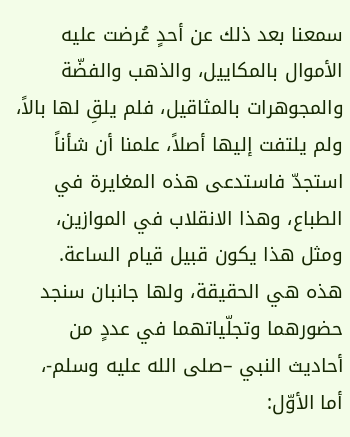سمعنا بعد ذلك عن أحدٍ عُرضت عليه الأموال بالمكاييل، والذهب والفضّة والمجوهرات بالمثاقيل، فلم يلقِ لها بالاً، ولم يلتفت إليها أصلاً، علمنا أن شأناً استجدّ فاستدعى هذه المغايرة في الطباع، وهذا الانقلاب في الموازين، ومثل هذا يكون قبيل قيام الساعة.
هذه هي الحقيقة، ولها جانبان سنجد حضورهما وتجلّياتهما في عددٍ من أحاديث النبي –صلى الله عليه وسلم-، أما الأوّل: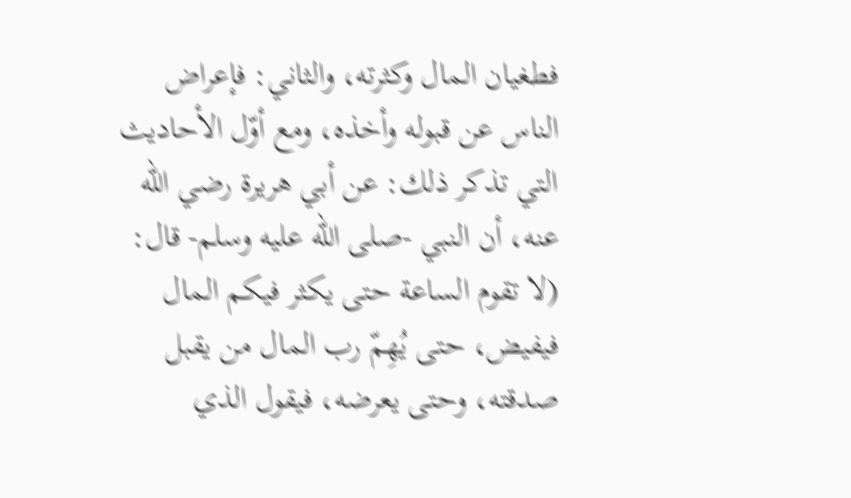فطغيان المال وكثرته، والثاني: فإعراض الناس عن قبوله وأخذه، ومع أوّل الأحاديث التي تذكر ذلك: عن أبي هريرة رضي الله عنه، أن النبي -صلى الله عليه وسلم- قال: (لا تقوم الساعة حتى يكثر فيكم المال فيفيض، حتى يُهِمّ رب المال من يقبل صدقته، وحتى يعرضه، فيقول الذي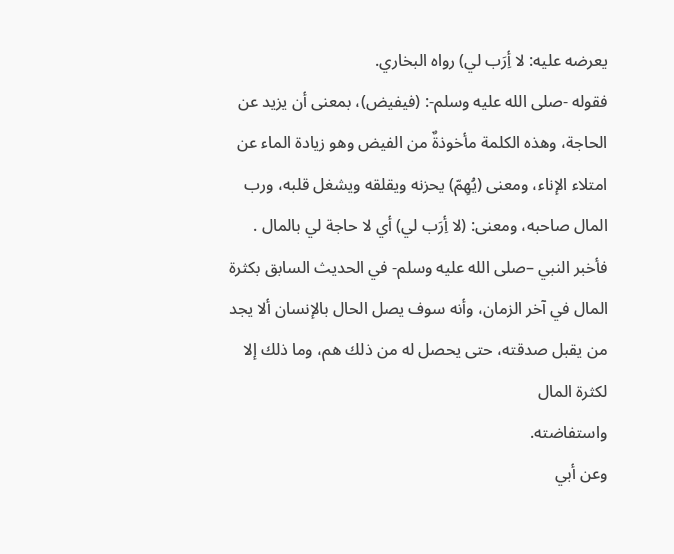يعرضه عليه: لا أِرَب لي) رواه البخاري.
فقوله -صلى الله عليه وسلم-: (فيفيض)، بمعنى أن يزيد عن الحاجة، وهذه الكلمة مأخوذةٌ من الفيض وهو زيادة الماء عن امتلاء الإناء، ومعنى (يُهِمّ) يحزنه ويقلقه ويشغل قلبه، ورب المال صاحبه، ومعنى: (لا أِرَب لي) أي لا حاجة لي بالمال .
فأخبر النبي –صلى الله عليه وسلم- في الحديث السابق بكثرة المال في آخر الزمان، وأنه سوف يصل الحال بالإنسان ألا يجد من يقبل صدقته، حتى يحصل له من ذلك هم، وما ذلك إلا لكثرة المال
واستفاضته.
وعن أبي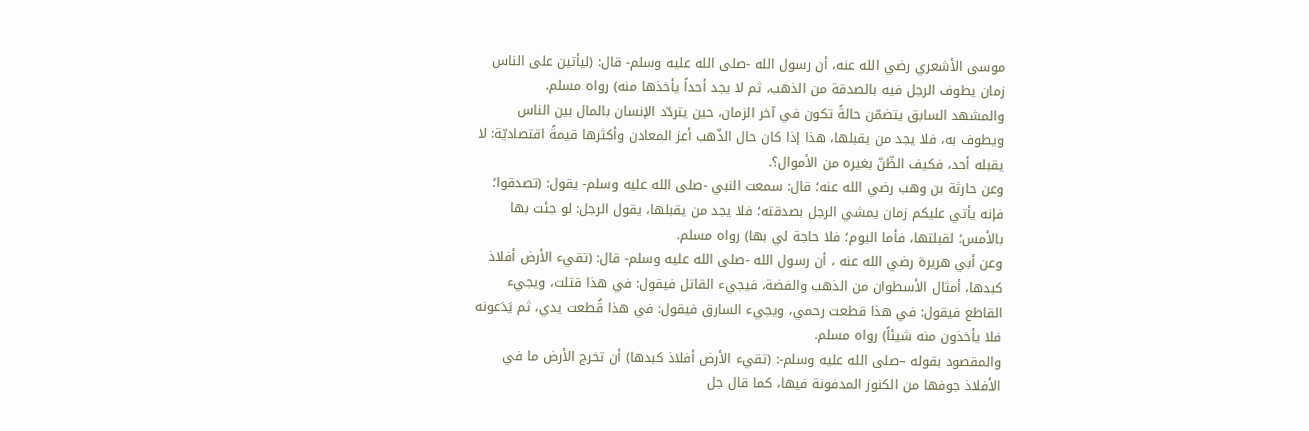موسى الأشعري رضي الله عنه، أن رسول الله -صلى الله عليه وسلم- قال: (ليأتين على الناس زمان يطوف الرجل فيه بالصدقة من الذهب، ثم لا يجد أحداً يأخذها منه) رواه مسلم.
والمشهد السابق يتضمّن حالةً تكون في آخر الزمان، حين يتردّد الإنسان بالمال بين الناس ويطوف به، فلا يجد من يقبلها، هذا إذا كان حال الذّهب أعز المعادن وأكثرها قيمةً اقتصاديّة: لا يقبله أحد، فكيف الظّنّ بغيره من الأموال؟.
وعن حارثة بن وهب رضي الله عنه؛ قال: سمعت النبي -صلى الله عليه وسلم- يقول: (تصدقوا؛ فإنه يأتي عليكم زمان يمشي الرجل بصدقته؛ فلا يجد من يقبلها، يقول الرجل: لو جئت بها بالأمس؛ لقبلتها، فأما اليوم؛ فلا حاجة لي بها) رواه مسلم.
وعن أبي هريرة رضي الله عنه ، أن رسول الله -صلى الله عليه وسلم- قال: (تقيء الأرض أفلاذ كبدها، أمثال الأسطوان من الذهب والفضة، فيجيء القاتل فيقول: في هذا قتلت، ويجيء القاطع فيقول: في هذا قطعت رحمي، ويجيء السارق فيقول: في هذا قُطعت يدي، ثم يَدَعونه فلا يأخذون منه شيئاً) رواه مسلم.
والمقصود بقوله –صلى الله عليه وسلم-: (تقيء الأرض أفلاذ كبدها) أن تخرج الأرض ما في الأفلاذ جوفها من الكنوز المدفونة فيها، كما قال جل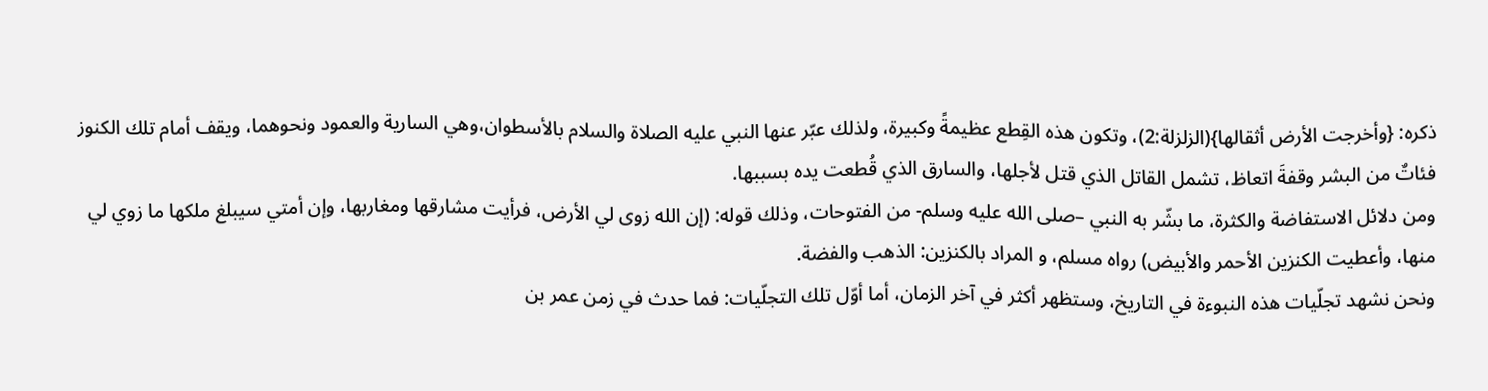ذكره: {وأخرجت الأرض أثقالها}(الزلزلة:2)، وتكون هذه القِطع عظيمةً وكبيرة، ولذلك عبّر عنها النبي عليه الصلاة والسلام بالأسطوان،وهي السارية والعمود ونحوهما، ويقف أمام تلك الكنوز فئاتٌ من البشر وقفةَ اتعاظ، تشمل القاتل الذي قتل لأجلها، والسارق الذي قُطعت يده بسببها.
ومن دلائل الاستفاضة والكثرة، ما بشّر به النبي –صلى الله عليه وسلم- من الفتوحات، وذلك قوله: (إن الله زوى لي الأرض، فرأيت مشارقها ومغاربها، وإن أمتي سيبلغ ملكها ما زوي لي منها، وأعطيت الكنزين الأحمر والأبيض) رواه مسلم، و المراد بالكنزين: الذهب والفضة.
ونحن نشهد تجلّيات هذه النبوءة في التاريخ، وستظهر أكثر في آخر الزمان، أما أوّل تلك التجلّيات: فما حدث في زمن عمر بن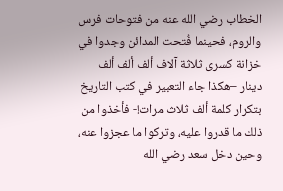الخطاب رضي الله عنه من فتوحات فرس والروم، فحينما فُتحت المدائن وجدوا في خزانة كسرى ثلاثة آلاف ألف ألف ألف دينار –هكذا جاء التعبير في كتب التاريخ بتكرار كلمة ألف ثلاث مرات!- فأخذوا من ذلك ما قدروا عليه، وتركوا ما عجزوا عنه، وحين دخل سعد رضي الله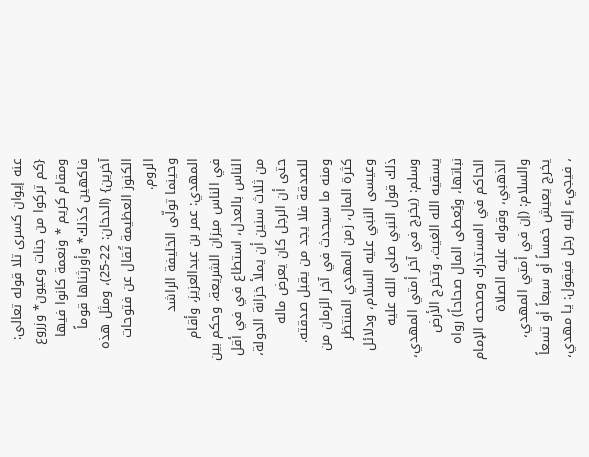عنه إيوان كسرى تلا قوله تعالى: {كم تركوا من جنات وعيون* وزروع ومقام كريم * ونعمة كانوا فيها فاكهين كذلك* وأورثناها قوماً آخرين} (الدخان: 22-25)، ومثل هذه الكنوز العظيمة تُقال عن فتوحات الروم.
وحينما تولّى الخليفة الراشد المهدي: عمر بن عبدالعزيز، وأقام في الناس ميزان الشريعة، وحكم بين الناس بالعدل، استطاع في في أقل من ثلاث سنين أن يملأ خزانة الدولة، حتى أن الرجل كان يعرض ماله للصدقة فلا يجد من يقبل صدقته.
ومنه ما سيحدث في آخر الزمان من كثرة المال، زمن المهدي المنتظر وعيسى النبي عليه السلام، ودلائل ذلك قول النبي صلى الله عليه وسلم: (يخرج في آخر أمتي المهدي، يسقيه الله الغيث، وتخرج الأرض نباتها، ويُعطى المال صحاحاً) رواه الحاكم في المستدرك وصححه الإمام الذهبي، وقوله عليه الصلاة والسلام: (إن في أمتي المهدي، يخرج يعيش خمساً أو سبعاً أو تسعاً ، فيجيء إليه رجل فيقول: يا مهدي،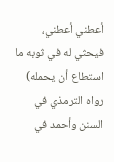أعطني أعطني، فيحثي له في ثوبه ما استطاع أن يحمله) رواه الترمذي في السنن وأحمد في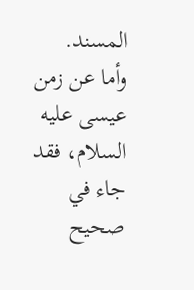المسند.
وأما عن زمن عيسى عليه السلام، فقد جاء في صحيح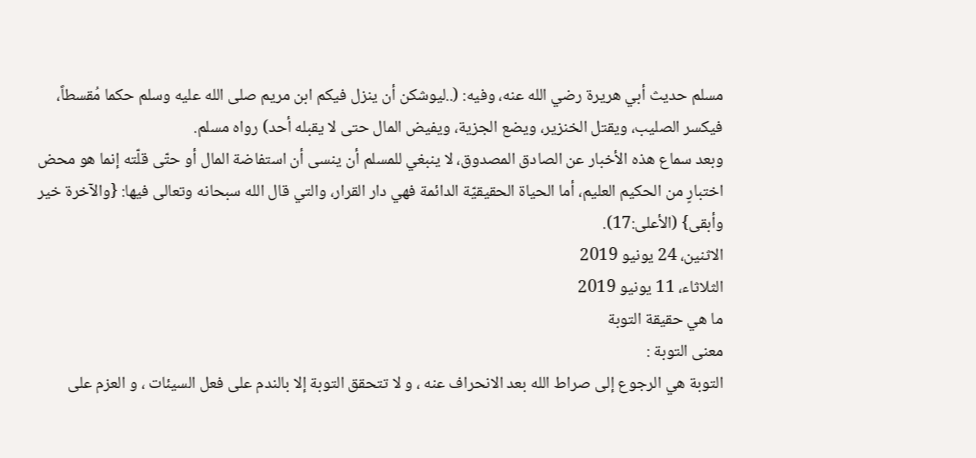مسلم حديث أبي هريرة رضي الله عنه، وفيه: (..ليوشكن أن ينزل فيكم ابن مريم صلى الله عليه وسلم حكما مُقسطاً، فيكسر الصليب، ويقتل الخنزير، ويضع الجزية، ويفيض المال حتى لا يقبله أحد) رواه مسلم.
وبعد سماع هذه الأخبار عن الصادق المصدوق، لا ينبغي للمسلم أن ينسى أن استفاضة المال أو حتّى قلّته إنما هو محض اختبارٍ من الحكيم العليم، أما الحياة الحقيقيّة الدائمة فهي دار القرار، والتي قال الله سبحانه وتعالى فيها: {والآخرة خير وأبقى} (الأعلى:17).
الاثنين، 24 يونيو 2019
الثلاثاء، 11 يونيو 2019
ما هي حقيقة التوبة
معنى التوبة :
التوبة هي الرجوع إلى صراط الله بعد الانحراف عنه ، و لا تتحقق التوبة إلا بالندم على فعل السيئات ، و العزم على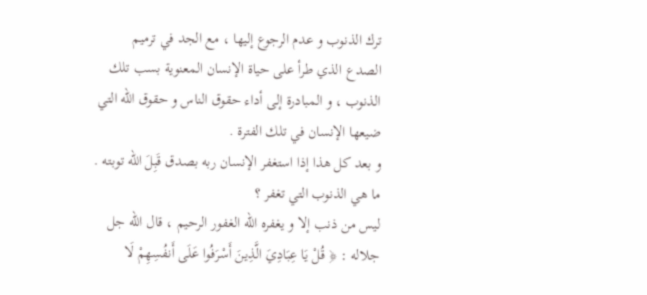ترك الذنوب و عدم الرجوع إليها ، مع الجد في ترميم الصدع الذي طرأ على حياة الإنسان المعنوية بسب تلك الذنوب ، و المبادرة إلى أداء حقوق الناس و حقوق الله التي ضيعها الإنسان في تلك الفترة .
و بعد كل هذا إذا استغفر الإنسان ربه بصدق قَبِلَ الله توبته .
ما هي الذنوب التي تغفر ؟
ليس من ذنب إلا و يغفره الله الغفور الرحيم ، قال الله جل جلاله : ﴿ قُلْ يَا عِبَادِيَ الَّذِينَ أَسْرَفُوا عَلَى أَنفُسِهِمْ لَا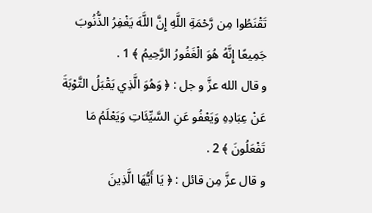تَقْنَطُوا مِن رَّحْمَةِ اللَّهِ إِنَّ اللَّهَ يَغْفِرُ الذُّنُوبَ جَمِيعًا إِنَّهُ هُوَ الْغَفُورُ الرَّحِيمُ ﴾ 1 .
و قال الله عزَّ و جل : ﴿ وَهُوَ الَّذِي يَقْبَلُ التَّوْبَةَ عَنْ عِبَادِهِ وَيَعْفُو عَنِ السَّيِّئَاتِ وَيَعْلَمُ مَا تَفْعَلُونَ ﴾ 2 .
و قال عزَّ مِن قائل : ﴿ يَا أَيُّهَا الَّذِينَ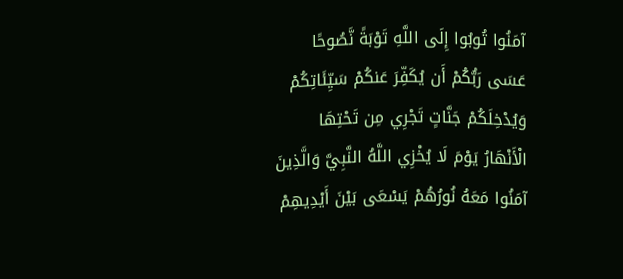آمَنُوا تُوبُوا إِلَى اللَّهِ تَوْبَةً نَّصُوحًا عَسَى رَبُّكُمْ أَن يُكَفِّرَ عَنكُمْ سَيِّئَاتِكُمْ وَيُدْخِلَكُمْ جَنَّاتٍ تَجْرِي مِن تَحْتِهَا الْأَنْهَارُ يَوْمَ لَا يُخْزِي اللَّهُ النَّبِيَّ وَالَّذِينَ آمَنُوا مَعَهُ نُورُهُمْ يَسْعَى بَيْنَ أَيْدِيهِمْ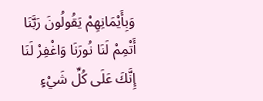وَبِأَيْمَانِهِمْ يَقُولُونَ رَبَّنَا أَتْمِمْ لَنَا نُورَنَا وَاغْفِرْ لَنَا إِنَّكَ عَلَى كُلِّ شَيْءٍ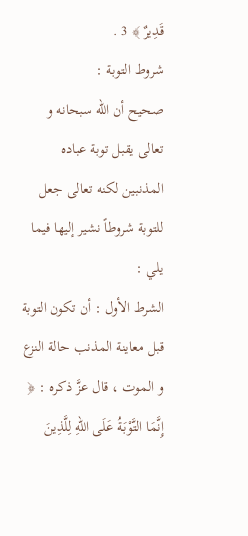قَدِيرٌ ﴾ 3 .
شروط التوبة :
صحيح أن الله سبحانه و تعالى يقبل توبة عباده المذنبين لكنه تعالى جعل للتوبة شروطاً نشير إليها فيما يلي :
الشرط الأول : أن تكون التوبة قبل معاينة المذنب حالة النزع و الموت ، قال عزَّ ذكره : ﴿ إِنَّمَا التَّوْبَةُ عَلَى اللّهِ لِلَّذِينَ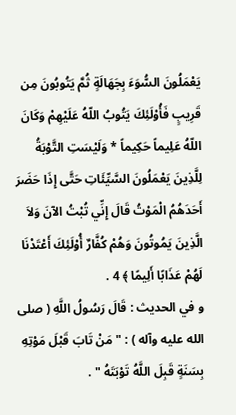يَعْمَلُونَ السُّوَءَ بِجَهَالَةٍ ثُمَّ يَتُوبُونَ مِن قَرِيبٍ فَأُوْلَئِكَ يَتُوبُ اللّهُ عَلَيْهِمْ وَكَانَ اللّهُ عَلِيماً حَكِيماً * وَلَيْسَتِ التَّوْبَةُ لِلَّذِينَ يَعْمَلُونَ السَّيِّئَاتِ حَتَّى إِذَا حَضَرَ أَحَدَهُمُ الْمَوْتُ قَالَ إِنِّي تُبْتُ الآنَ وَلاَ الَّذِينَ يَمُوتُونَ وَهُمْ كُفَّارٌ أُوْلَئِكَ أَعْتَدْنَا لَهُمْ عَذَابًا أَلِيمًا ﴾ 4 .
و في الحديث : قَالَ رَسُولُ اللَّهِ ( صلى الله عليه وآله ) : " مَنْ تَابَ قَبْلَ مَوْتِهِ بِسَنَةٍ قَبِلَ اللَّهُ تَوْبَتَهُ " .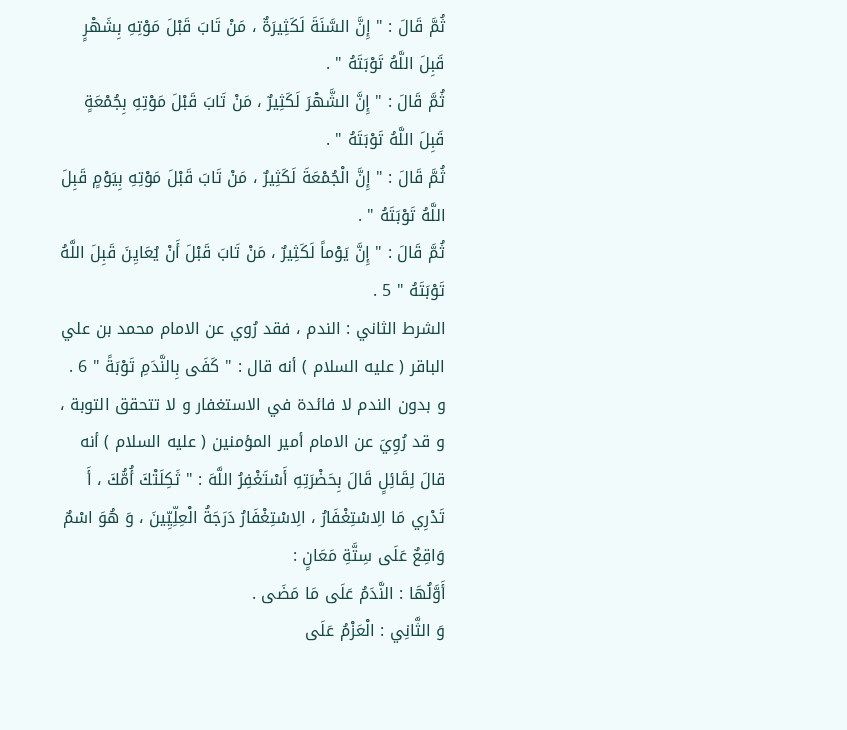ثُمَّ قَالَ : " إِنَّ السَّنَةَ لَكَثِيرَةٌ ، مَنْ تَابَ قَبْلَ مَوْتِهِ بِشَهْرٍ قَبِلَ اللَّهُ تَوْبَتَهُ " .
ثُمَّ قَالَ : " إِنَّ الشَّهْرَ لَكَثِيرٌ ، مَنْ تَابَ قَبْلَ مَوْتِهِ بِجُمْعَةٍ قَبِلَ اللَّهُ تَوْبَتَهُ " .
ثُمَّ قَالَ : " إِنَّ الْجُمْعَةَ لَكَثِيرٌ ، مَنْ تَابَ قَبْلَ مَوْتِهِ بِيَوْمٍ قَبِلَ اللَّهُ تَوْبَتَهُ " .
ثُمَّ قَالَ : " إِنَّ يَوْماً لَكَثِيرٌ ، مَنْ تَابَ قَبْلَ أَنْ يُعَايِنَ قَبِلَ اللَّهُ تَوْبَتَهُ " 5 .
الشرط الثاني : الندم ، فقد رُوي عن الامام محمد بن علي الباقر ( عليه السلام ) أنه قال : " كَفَى بِالنَّدَمِ تَوْبَةً " 6 .
و بدون الندم لا فائدة في الاستغفار و لا تتحقق التوبة ، و قد رُوِيَ عن الامام أمير المؤمنين ( عليه السلام ) أنه قالَ لِقَائِلٍ قَالَ بِحَضْرَتِهِ أَسْتَغْفِرُ اللَّهَ : " ثَكِلَتْكَ أُمُّكَ ، أَ تَدْرِي مَا الِاسْتِغْفَارُ ، الِاسْتِغْفَارُ دَرَجَةُ الْعِلِّيِّينَ ، وَ هُوَ اسْمٌ وَاقِعٌ عَلَى سِتَّةِ مَعَانٍ :
أَوَّلُهَا : النَّدَمُ عَلَى مَا مَضَى .
وَ الثَّانِي : الْعَزْمُ عَلَى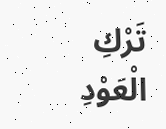تَرْكِ الْعَوْدِ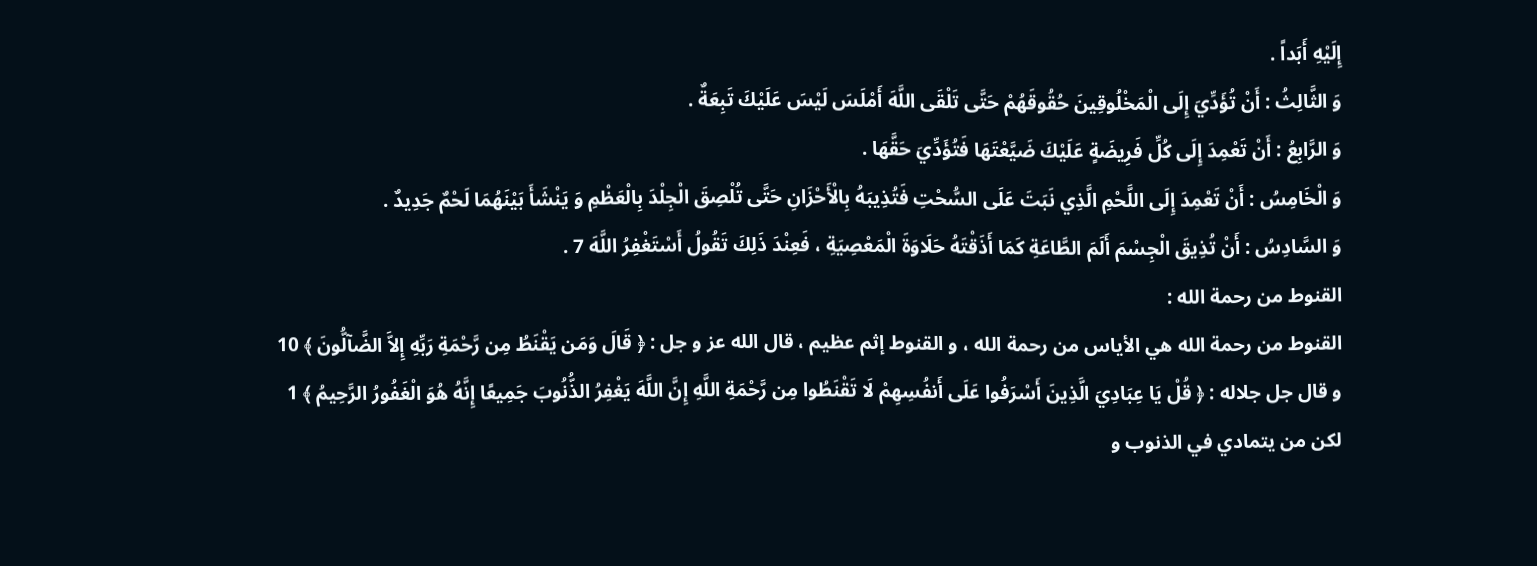إِلَيْهِ أَبَداً .
وَ الثَّالِثُ : أَنْ تُؤَدِّيَ إِلَى الْمَخْلُوقِينَ حُقُوقَهُمْ حَتَّى تَلْقَى اللَّهَ أَمْلَسَ لَيْسَ عَلَيْكَ تَبِعَةٌ .
وَ الرَّابِعُ : أَنْ تَعْمِدَ إِلَى كُلِّ فَرِيضَةٍ عَلَيْكَ ضَيَّعْتَهَا فَتُؤَدِّيَ حَقَّهَا .
وَ الْخَامِسُ : أَنْ تَعْمِدَ إِلَى اللَّحْمِ الَّذِي نَبَتَ عَلَى السُّحْتِ فَتُذِيبَهُ بِالْأَحْزَانِ حَتَّى تُلْصِقَ الْجِلْدَ بِالْعَظْمِ وَ يَنْشَأَ بَيْنَهُمَا لَحْمٌ جَدِيدٌ .
وَ السَّادِسُ : أَنْ تُذِيقَ الْجِسْمَ أَلَمَ الطَّاعَةِ كَمَا أَذَقْتَهُ حَلَاوَةَ الْمَعْصِيَةِ ، فَعِنْدَ ذَلِكَ تَقُولُ أَسْتَغْفِرُ اللَّهَ 7 .
القنوط من رحمة الله :
القنوط من رحمة الله هي الأياس من رحمة الله ، و القنوط إثم عظيم ، قال الله عز و جل : ﴿ قَالَ وَمَن يَقْنَطُ مِن رَّحْمَةِ رَبِّهِ إِلاَّ الضَّآلُّونَ ﴾ 10
و قال جل جلاله : ﴿ قُلْ يَا عِبَادِيَ الَّذِينَ أَسْرَفُوا عَلَى أَنفُسِهِمْ لَا تَقْنَطُوا مِن رَّحْمَةِ اللَّهِ إِنَّ اللَّهَ يَغْفِرُ الذُّنُوبَ جَمِيعًا إِنَّهُ هُوَ الْغَفُورُ الرَّحِيمُ ﴾ 1
لكن من يتمادي في الذنوب و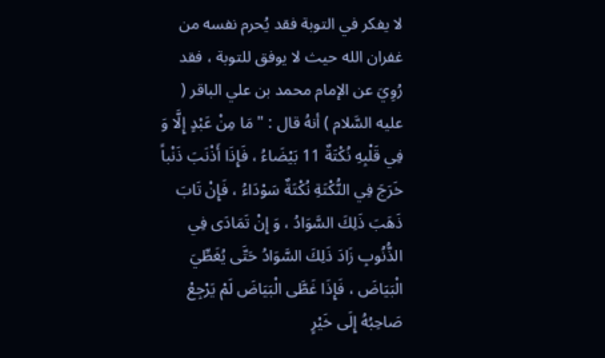لا يفكر في التوبة فقد يُحرم نفسه من غفران الله حيث لا يوفق للتوبة ، فقد رُوِيَ عن الإمام محمد بن علي الباقر ( عليه السَّلام ) أنهُ قال : " مَا مِنْ عَبْدٍ إِلَّا وَ فِي قَلْبِهِ نُكْتَةٌ 11 بَيْضَاءُ ، فَإِذَا أَذْنَبَ ذَنْباً خَرَجَ فِي النُّكْتَةِ نُكْتَةٌ سَوْدَاءُ ، فَإِنْ تَابَ ذَهَبَ ذَلِكَ السَّوَادُ ، وَ إِنْ تَمَادَى فِي الذُّنُوبِ زَادَ ذَلِكَ السَّوَادُ حَتَّى يُغَطِّيَ الْبَيَاضَ ، فَإِذَا غَطَّى الْبَيَاضَ لَمْ يَرْجِعْ صَاحِبُهُ إِلَى خَيْرٍ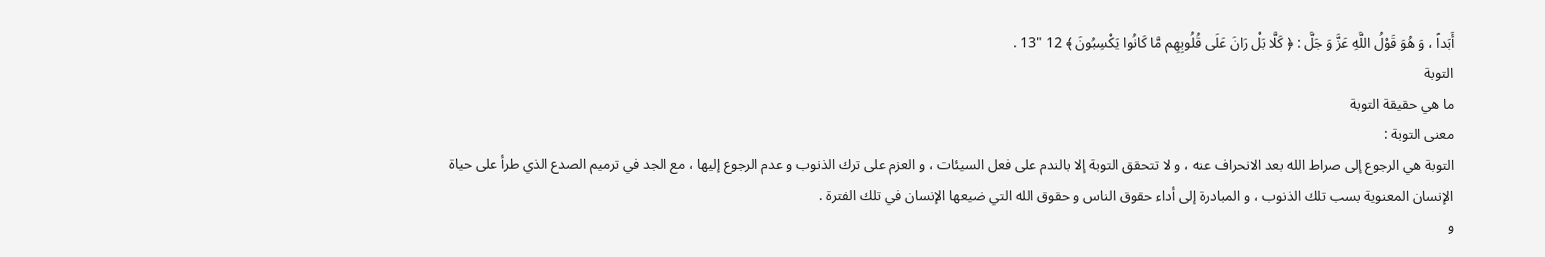أَبَداً ، وَ هُوَ قَوْلُ اللَّهِ عَزَّ وَ جَلَّ : ﴿ كَلَّا بَلْ رَانَ عَلَى قُلُوبِهِم مَّا كَانُوا يَكْسِبُونَ ﴾ 12 "13 .
التوبة
ما هي حقيقة التوبة
معنى التوبة :
التوبة هي الرجوع إلى صراط الله بعد الانحراف عنه ، و لا تتحقق التوبة إلا بالندم على فعل السيئات ، و العزم على ترك الذنوب و عدم الرجوع إليها ، مع الجد في ترميم الصدع الذي طرأ على حياة الإنسان المعنوية بسب تلك الذنوب ، و المبادرة إلى أداء حقوق الناس و حقوق الله التي ضيعها الإنسان في تلك الفترة .
و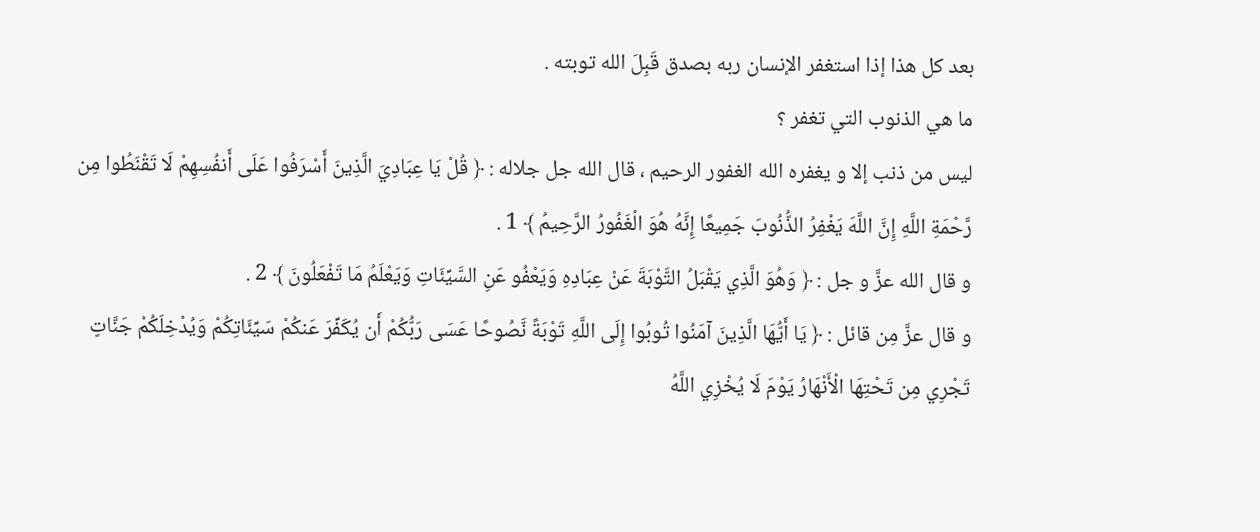بعد كل هذا إذا استغفر الإنسان ربه بصدق قَبِلَ الله توبته .
ما هي الذنوب التي تغفر ؟
ليس من ذنب إلا و يغفره الله الغفور الرحيم ، قال الله جل جلاله : ﴿ قُلْ يَا عِبَادِيَ الَّذِينَ أَسْرَفُوا عَلَى أَنفُسِهِمْ لَا تَقْنَطُوا مِن رَّحْمَةِ اللَّهِ إِنَّ اللَّهَ يَغْفِرُ الذُّنُوبَ جَمِيعًا إِنَّهُ هُوَ الْغَفُورُ الرَّحِيمُ ﴾ 1 .
و قال الله عزَّ و جل : ﴿ وَهُوَ الَّذِي يَقْبَلُ التَّوْبَةَ عَنْ عِبَادِهِ وَيَعْفُو عَنِ السَّيِّئَاتِ وَيَعْلَمُ مَا تَفْعَلُونَ ﴾ 2 .
و قال عزَّ مِن قائل : ﴿ يَا أَيُّهَا الَّذِينَ آمَنُوا تُوبُوا إِلَى اللَّهِ تَوْبَةً نَّصُوحًا عَسَى رَبُّكُمْ أَن يُكَفِّرَ عَنكُمْ سَيِّئَاتِكُمْ وَيُدْخِلَكُمْ جَنَّاتٍ تَجْرِي مِن تَحْتِهَا الْأَنْهَارُ يَوْمَ لَا يُخْزِي اللَّهُ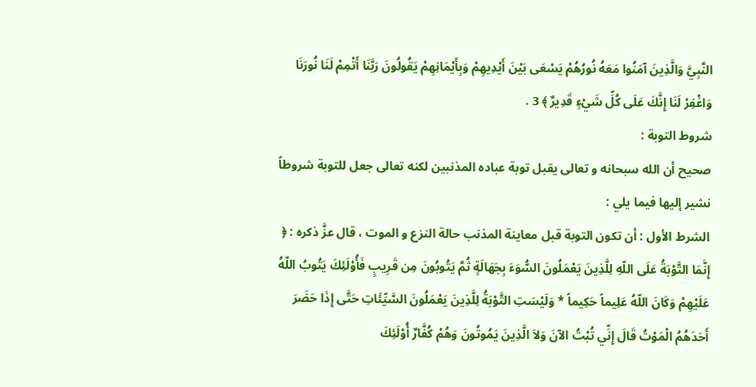النَّبِيَّ وَالَّذِينَ آمَنُوا مَعَهُ نُورُهُمْ يَسْعَى بَيْنَ أَيْدِيهِمْ وَبِأَيْمَانِهِمْ يَقُولُونَ رَبَّنَا أَتْمِمْ لَنَا نُورَنَا وَاغْفِرْ لَنَا إِنَّكَ عَلَى كُلِّ شَيْءٍ قَدِيرٌ ﴾ 3 .
شروط التوبة :
صحيح أن الله سبحانه و تعالى يقبل توبة عباده المذنبين لكنه تعالى جعل للتوبة شروطاً نشير إليها فيما يلي :
الشرط الأول : أن تكون التوبة قبل معاينة المذنب حالة النزع و الموت ، قال عزَّ ذكره : ﴿ إِنَّمَا التَّوْبَةُ عَلَى اللّهِ لِلَّذِينَ يَعْمَلُونَ السُّوَءَ بِجَهَالَةٍ ثُمَّ يَتُوبُونَ مِن قَرِيبٍ فَأُوْلَئِكَ يَتُوبُ اللّهُ عَلَيْهِمْ وَكَانَ اللّهُ عَلِيماً حَكِيماً * وَلَيْسَتِ التَّوْبَةُ لِلَّذِينَ يَعْمَلُونَ السَّيِّئَاتِ حَتَّى إِذَا حَضَرَ أَحَدَهُمُ الْمَوْتُ قَالَ إِنِّي تُبْتُ الآنَ وَلاَ الَّذِينَ يَمُوتُونَ وَهُمْ كُفَّارٌ أُوْلَئِكَ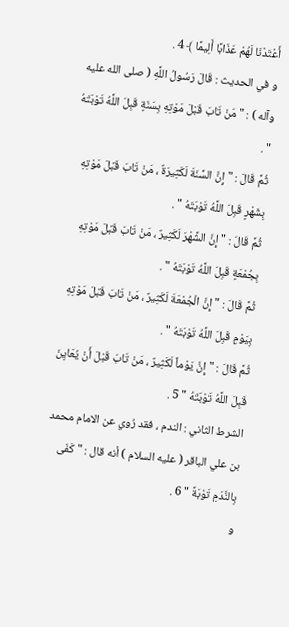أَعْتَدْنَا لَهُمْ عَذَابًا أَلِيمًا ﴾ 4 .
و في الحديث : قَالَ رَسُولُ اللَّهِ ( صلى الله عليه وآله ) : " مَنْ تَابَ قَبْلَ مَوْتِهِ بِسَنَةٍ قَبِلَ اللَّهُ تَوْبَتَهُ " .
ثُمَّ قَالَ : " إِنَّ السَّنَةَ لَكَثِيرَةٌ ، مَنْ تَابَ قَبْلَ مَوْتِهِ بِشَهْرٍ قَبِلَ اللَّهُ تَوْبَتَهُ " .
ثُمَّ قَالَ : " إِنَّ الشَّهْرَ لَكَثِيرٌ ، مَنْ تَابَ قَبْلَ مَوْتِهِ بِجُمْعَةٍ قَبِلَ اللَّهُ تَوْبَتَهُ " .
ثُمَّ قَالَ : " إِنَّ الْجُمْعَةَ لَكَثِيرٌ ، مَنْ تَابَ قَبْلَ مَوْتِهِ بِيَوْمٍ قَبِلَ اللَّهُ تَوْبَتَهُ " .
ثُمَّ قَالَ : " إِنَّ يَوْماً لَكَثِيرٌ ، مَنْ تَابَ قَبْلَ أَنْ يُعَايِنَ قَبِلَ اللَّهُ تَوْبَتَهُ " 5 .
الشرط الثاني : الندم ، فقد رُوي عن الامام محمد بن علي الباقر ( عليه السلام ) أنه قال : " كَفَى بِالنَّدَمِ تَوْبَةً " 6 .
و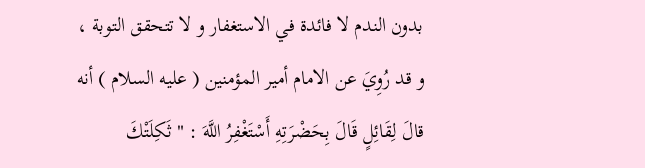بدون الندم لا فائدة في الاستغفار و لا تتحقق التوبة ، و قد رُوِيَ عن الامام أمير المؤمنين ( عليه السلام ) أنه قالَ لِقَائِلٍ قَالَ بِحَضْرَتِهِ أَسْتَغْفِرُ اللَّهَ : " ثَكِلَتْكَ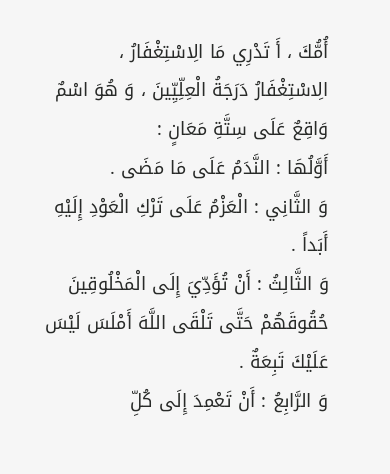أُمُّكَ ، أَ تَدْرِي مَا الِاسْتِغْفَارُ ، الِاسْتِغْفَارُ دَرَجَةُ الْعِلِّيِّينَ ، وَ هُوَ اسْمٌ وَاقِعٌ عَلَى سِتَّةِ مَعَانٍ :
أَوَّلُهَا : النَّدَمُ عَلَى مَا مَضَى .
وَ الثَّانِي : الْعَزْمُ عَلَى تَرْكِ الْعَوْدِ إِلَيْهِ أَبَداً .
وَ الثَّالِثُ : أَنْ تُؤَدِّيَ إِلَى الْمَخْلُوقِينَ حُقُوقَهُمْ حَتَّى تَلْقَى اللَّهَ أَمْلَسَ لَيْسَ عَلَيْكَ تَبِعَةٌ .
وَ الرَّابِعُ : أَنْ تَعْمِدَ إِلَى كُلِّ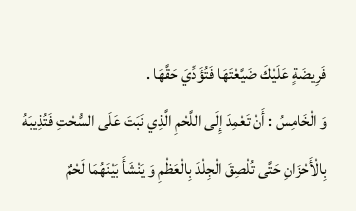فَرِيضَةٍ عَلَيْكَ ضَيَّعْتَهَا فَتُؤَدِّيَ حَقَّهَا .
وَ الْخَامِسُ : أَنْ تَعْمِدَ إِلَى اللَّحْمِ الَّذِي نَبَتَ عَلَى السُّحْتِ فَتُذِيبَهُ بِالْأَحْزَانِ حَتَّى تُلْصِقَ الْجِلْدَ بِالْعَظْمِ وَ يَنْشَأَ بَيْنَهُمَا لَحْمٌ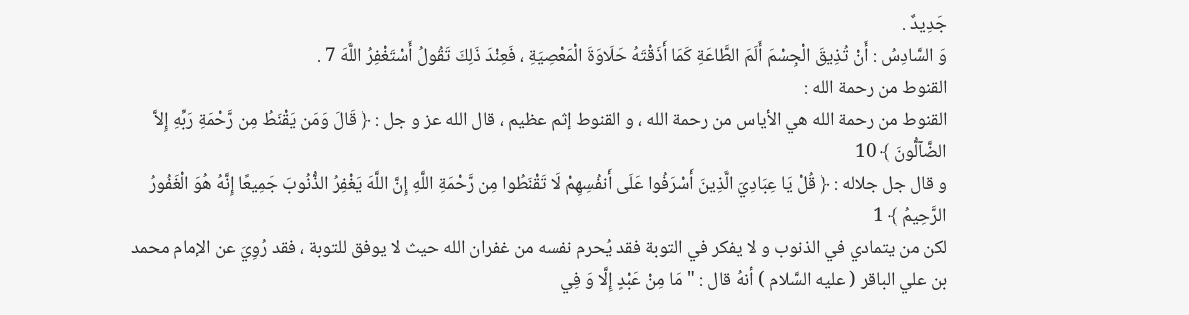جَدِيدٌ .
وَ السَّادِسُ : أَنْ تُذِيقَ الْجِسْمَ أَلَمَ الطَّاعَةِ كَمَا أَذَقْتَهُ حَلَاوَةَ الْمَعْصِيَةِ ، فَعِنْدَ ذَلِكَ تَقُولُ أَسْتَغْفِرُ اللَّهَ 7 .
القنوط من رحمة الله :
القنوط من رحمة الله هي الأياس من رحمة الله ، و القنوط إثم عظيم ، قال الله عز و جل : ﴿ قَالَ وَمَن يَقْنَطُ مِن رَّحْمَةِ رَبِّهِ إِلاَّ الضَّآلُّونَ ﴾ 10
و قال جل جلاله : ﴿ قُلْ يَا عِبَادِيَ الَّذِينَ أَسْرَفُوا عَلَى أَنفُسِهِمْ لَا تَقْنَطُوا مِن رَّحْمَةِ اللَّهِ إِنَّ اللَّهَ يَغْفِرُ الذُّنُوبَ جَمِيعًا إِنَّهُ هُوَ الْغَفُورُ الرَّحِيمُ ﴾ 1
لكن من يتمادي في الذنوب و لا يفكر في التوبة فقد يُحرم نفسه من غفران الله حيث لا يوفق للتوبة ، فقد رُوِيَ عن الإمام محمد بن علي الباقر ( عليه السَّلام ) أنهُ قال : " مَا مِنْ عَبْدٍ إِلَّا وَ فِي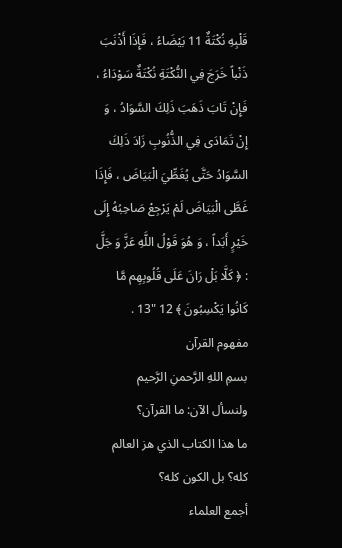قَلْبِهِ نُكْتَةٌ 11 بَيْضَاءُ ، فَإِذَا أَذْنَبَ ذَنْباً خَرَجَ فِي النُّكْتَةِ نُكْتَةٌ سَوْدَاءُ ، فَإِنْ تَابَ ذَهَبَ ذَلِكَ السَّوَادُ ، وَ إِنْ تَمَادَى فِي الذُّنُوبِ زَادَ ذَلِكَ السَّوَادُ حَتَّى يُغَطِّيَ الْبَيَاضَ ، فَإِذَا غَطَّى الْبَيَاضَ لَمْ يَرْجِعْ صَاحِبُهُ إِلَى خَيْرٍ أَبَداً ، وَ هُوَ قَوْلُ اللَّهِ عَزَّ وَ جَلَّ : ﴿ كَلَّا بَلْ رَانَ عَلَى قُلُوبِهِم مَّا كَانُوا يَكْسِبُونَ ﴾ 12 "13 .
مفهوم القرآن
بسمِ اللهِ الرَّحمنِ الرَّحيم
ولنسأل الآن: ما القرآن؟
ما هذا الكتاب الذي هز العالم كله؟ بل الكون كله؟
أجمع العلماء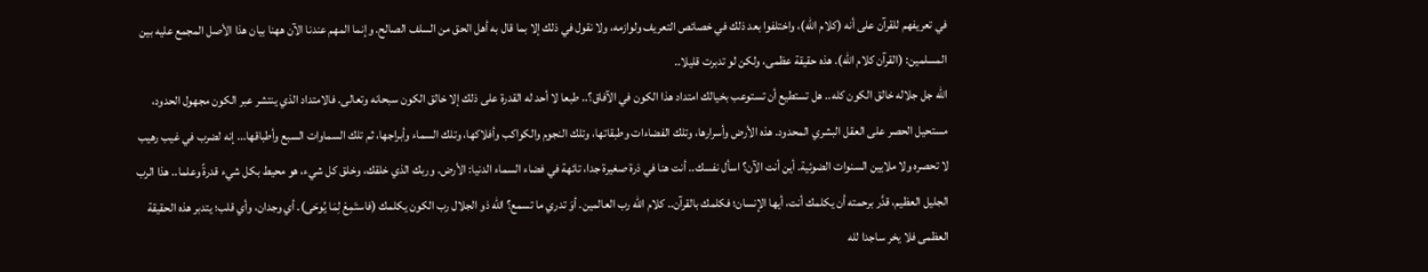في تعريفهم للقرآن على أنه (كلام الله)، واختلفوا بعد ذلك في خصائص التعريف ولوازمه، ولا نقول في ذلك إلا بما قال به أهل الحق من السلف الصالح. وإنما المهم عندنا الآن ههنا بيان هذا الأصل المجمع عليه بين المسلمين: (القرآن كلام الله). هذه حقيقة عظمى، ولكن لو تدبرت قليلا..
الله جل جلاله خالق الكون كله.. هل تستطيع أن تستوعب بخيالك امتداد هذا الكون في الآفاق؟.. طبعا لا أحد له القدرة على ذلك إلا خالق الكون سبحانه وتعالى. فالامتداد الذي ينتشر عبر الكون مجهول الحدود، مستحيل الحصر على العقل البشري المحدود. هذه الأرض وأسرارها، وتلك الفضاءات وطبقاتها، وتلك النجوم والكواكب وأفلاكها، وتلك السماء وأبراجها، ثم تلك السماوات السبع وأطباقها... إنه لضرب في غيب رهيب لا تحصره ولا ملايين السنوات الضوئية. أين أنت الآن؟ اسأل نفسك.. أنت هنا في ذرة صغيرة جدا، تائهة في فضاء السماء الدنيا: الأرض. وربك الذي خلقك، وخلق كل شيء، هو محيط بكل شيء قدرةً وعلما.. هذا الرب الجليل العظيم، قدَّر برحمته أن يكلمك أنت، أيها الإنسان؛ فكلمك بالقرآن.. كلام الله رب العالمين. أوَ تدري ما تسمع؟ الله ذو الجلال رب الكون يكلمك (فاستَمِعْ لِمَا يُوحَى). أي وجدان، وأي قلب؛ يتدبر هذه الحقيقة العظمى فلا يخر ساجدا لله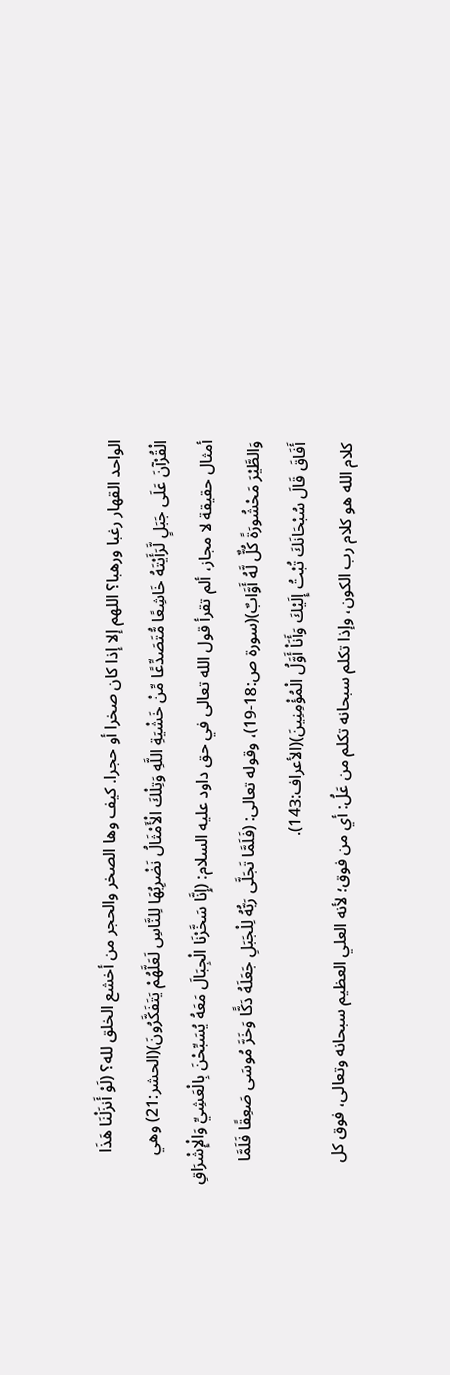الواحد القهار رغبا ورهبا؟ اللهم إلا إذا كان صخرا أو حجرا. كيف وها الصخر والحجر من أخشع الخلق لله؟ (لَوْ أَنزَلْنَا هَذَا الْقُرْآنَ عَلَى جَبَلٍ لَّرَأَيْتَهُ خَاشِعًا مُّتَصَدِّعًا مِّنْ خَشْيَةِ اللَّهِ وَتِلْكَ الْأَمْثَالُ نَضْرِبُهَا لِلنَّاسِ لَعَلَّهُمْ يَتَفَكَّرُونَ)(الحشر:21) وهي أمثال حقيقة لا مجاز، ألم تقرأ قول الله تعالى في حق داود عليه السلام: (إِنَّا سَخَّرْنَا الْجِبَالَ مَعَهُ يُسَبِّحْنَ بِالْعَشِيِّ وَالْإِشْرَاقِ وَالطَّيْرَ مَحْشُورَةً كُلٌّ لَّهُ أَوَّابٌ)(سورة ص:18-19)، وقوله تعالى: (فَلَمَّا تَجَلَّى رَبُّهُ لِلْجَبَلِ جَعَلَهُ دَكًّا وَخَرَّ مُوسَى صَعِقًا فَلَمَّا أَفَاقَ قَالَ سُبْحَانَكَ تُبْتُ إِلَيْكَ وَأَنَاْ أَوَّلُ الْمُؤْمِنِينَ)(الأعراف:143).
كلام الله هو كلام رب الكون، وإذا تكلم سبحانه تكلم من عَلُ: أي من فوق؛ لأنه العلي العظيم سبحانه وتعالى، فوق كل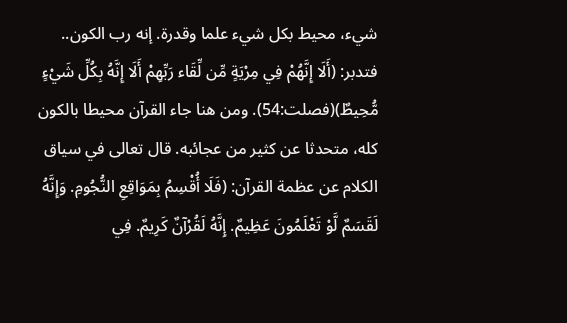شيء، محيط بكل شيء علما وقدرة. إنه رب الكون.. فتدبر: (أَلَا إِنَّهُمْ فِي مِرْيَةٍ مِّن لِّقَاء رَبِّهِمْ أَلَا إِنَّهُ بِكُلِّ شَيْءٍ مُّحِيطٌ)(فصلت:54). ومن هنا جاء القرآن محيطا بالكون كله، متحدثا عن كثير من عجائبه. قال تعالى في سياق الكلام عن عظمة القرآن: (فَلَا أُقْسِمُ بِمَوَاقِعِ النُّجُومِ. وَإِنَّهُ لَقَسَمٌ لَّوْ تَعْلَمُونَ عَظِيمٌ. إِنَّهُ لَقُرْآنٌ كَرِيمٌ. فِي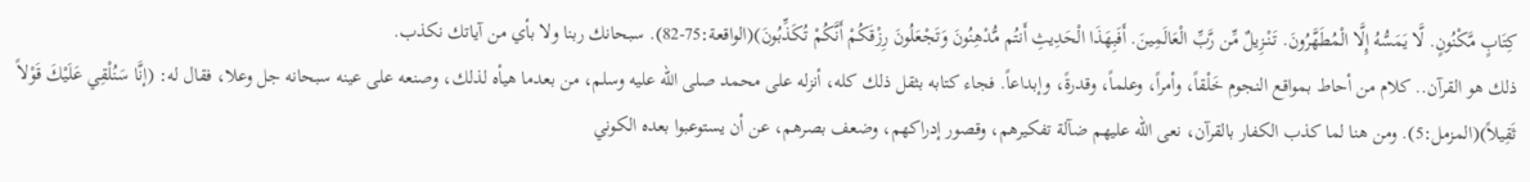كِتَابٍ مَّكْنُونٍ. لَّا يَمَسُّهُ إِلَّا الْمُطَهَّرُونَ. تَنْـزِيلٌ مِّن رَّبِّ الْعَالَمِينَ. أَفَبِهَذَا الْحَدِيثِ أَنتُم مُّدْهِنُونَ وَتَجْعَلُونَ رِزْقَكُمْ أَنَّكُمْ تُكَذِّبُونَ)(الواقعة:75-82). سبحانك ربنا ولا بأي من آياتك نكذب.
ذلك هو القرآن.. كلام من أحاط بمواقع النجوم خَلْقاً، وأمراً، وعلماً، وقدرةً، وإبداعاً. فجاء كتابه بثقل ذلك كله، أنزله على محمد صلى الله عليه وسلم، من بعدما هيأه لذلك، وصنعه على عينه سبحانه جل وعلا، فقال له: (إنَّا سَنُلْقِي عَلَيْكَ قَوْلاً ثَقِيلاً)(المزمل:5). ومن هنا لما كذب الكفار بالقرآن، نعى الله عليهم ضآلة تفكيرهم، وقصور إدراكهم، وضعف بصرهم، عن أن يستوعبوا بعده الكوني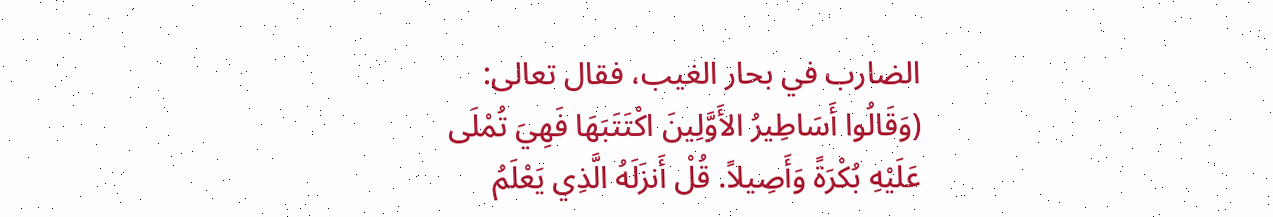الضارب في بحار الغيب، فقال تعالى: (وَقَالُوا أَسَاطِيرُ الأَوَّلِينَ اكْتَتَبَهَا فَهِيَ تُمْلَى عَلَيْهِ بُكْرَةً وَأَصِيلاً. قُلْ أَنزَلَهُ الَّذِي يَعْلَمُ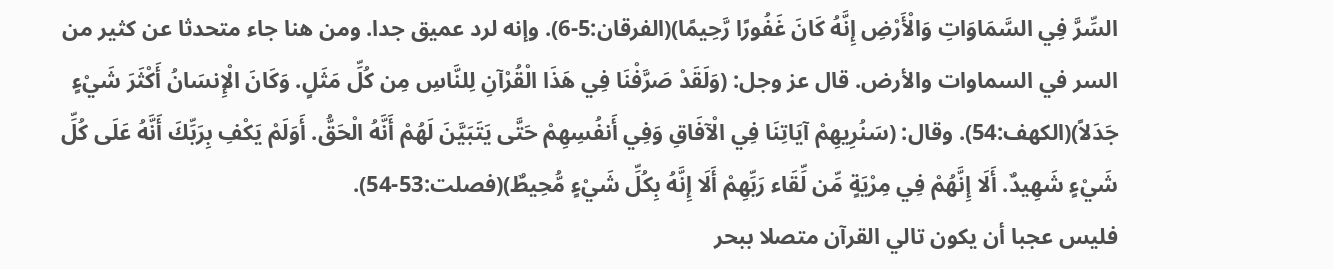السِّرَّ فِي السَّمَاوَاتِ وَالْأَرْضِ إِنَّهُ كَانَ غَفُورًا رَّحِيمًا)(الفرقان:5-6). وإنه لرد عميق جدا. ومن هنا جاء متحدثا عن كثير من السر في السماوات والأرض. قال عز وجل: (وَلَقَدْ صَرَّفْنَا فِي هَذَا الْقُرْآنِ لِلنَّاسِ مِن كُلِّ مَثَلٍ. وَكَانَ الْإِنسَانُ أَكْثَرَ شَيْءٍ جَدَلاً)(الكهف:54). وقال: (سَنُرِيهِمْ آيَاتِنَا فِي الْآفَاقِ وَفِي أَنفُسِهِمْ حَتَّى يَتَبَيَّنَ لَهُمْ أَنَّهُ الْحَقُّ. أَوَلَمْ يَكْفِ بِرَبِّكَ أَنَّهُ عَلَى كُلِّ شَيْءٍ شَهِيدٌ. أَلَا إِنَّهُمْ فِي مِرْيَةٍ مِّن لِّقَاء رَبِّهِمْ أَلَا إِنَّهُ بِكُلِّ شَيْءٍ مُّحِيطٌ)(فصلت:53-54).
فليس عجبا أن يكون تالي القرآن متصلا ببحر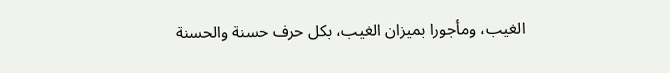الغيب، ومأجورا بميزان الغيب، بكل حرف حسنة والحسنة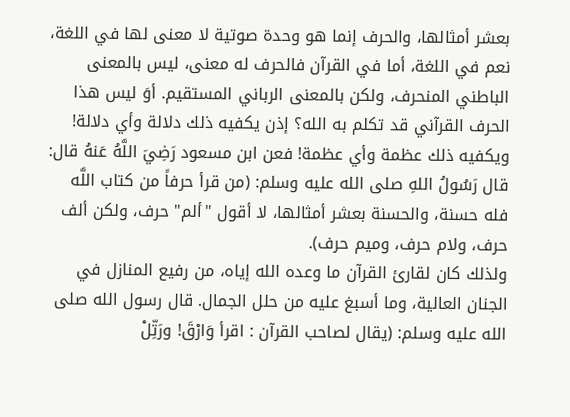بعشر أمثالها، والحرف إنما هو وحدة صوتية لا معنى لها في اللغة، نعم في اللغة، أما في القرآن فالحرف له معنى، ليس بالمعنى الباطني المنحرف، ولكن بالمعنى الرباني المستقيم. أوَ ليس هذا الحرف القرآني قد تكلم به الله؟ إذن يكفيه ذلك دلالة وأي دلالة! ويكفيه ذلك عظمة وأي عظمة! فعن ابن مسعود رَضِيَ اللَّهُ عَنهُ قال: قال رَسُولُ اللهِ صلى الله عليه وسلم: (من قرأ حرفاً من كتاب اللَّه فله حسنة، والحسنة بعشر أمثالها، لا أقول "ألم" حرف، ولكن ألف حرف، ولام حرف، وميم حرف).
ولذلك كان لقارئ القرآن ما وعده الله إياه، من رفيع المنازل في الجنان العالية، وما أسبغ عليه من حلل الجمال. قال رسول الله صلى الله عليه وسلم: (يقال لصاحب القرآن : اقرأ وَارْقَ! ورَتِّلْ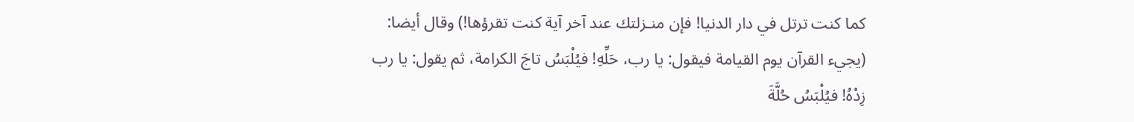كما كنت ترتل في دار الدنيا! فإن منـزلتك عند آخر آية كنت تقرؤها!) وقال أيضا: (يجيء القرآن يوم القيامة فيقول: يا رب، حَلِّهِ! فيُلْبَسُ تاجَ الكرامة، ثم يقول: يا رب زِدْهُ! فيُلْبَسُ حُلَّةَ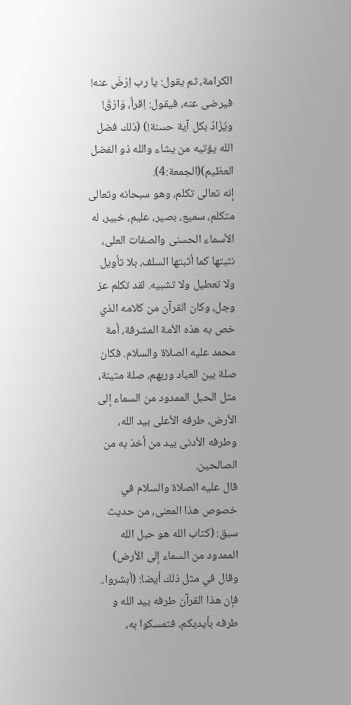الكرامة، ثم يقول: يا رب اِرْضَ عنه! فيرضى عنه، فيقول: اِقرأ، وَارْقَ! ويُزَادُ بكل آية حسنة!) (ذلك فضل الله يؤتيه من يشاء والله ذو الفضل العظيم)(الجمعة:4).
إنه تعالى تكلم، وهو سبحانه وتعالى متكلم، سميع، بصير، عليم، خبير، له الأسماء الحسنى والصفات العلى، نثبتها كما أثبتها السلف، بلا تأويل ولا تعطيل ولا تشبيه. لقد تكلم عز وجل، وكان القرآن من كلامه الذي خص به هذه الأمة المشرفة، أمة محمد عليه الصلاة والسلام. فكان صلة بين العباد وربهم، صلة متينة، مثل الحبل الممدود من السماء إلى الأرض، طرفه الأعلى بيد الله، وطرفه الأدنى بيد من أخذ به من الصالحين.
قال عليه الصلاة والسلام في خصوص هذا المعنى، من حديث سبق: (كتاب الله هو حبل الله الممدود من السماء إلى الأرض) وقال في مثل ذلك أيضا: (أبشروا.. فإن هذا القرآن طرفه بيد الله و طرفه بأيديكم، فتمسكوا به،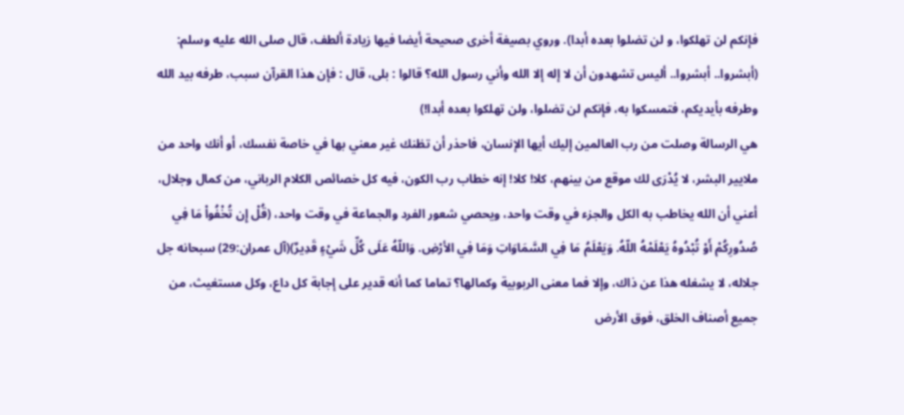فإنكم لن تهلكوا، و لن تضلوا بعده أبدا). وروي بصيغة أخرى صحيحة أيضا فيها زيادة ألطف، قال صلى الله عليه وسلم: (أبشروا.. أبشروا.. أليس تشهدون أن لا إله إلا الله وأني رسول الله؟ قالوا : بلى، قال : فإن هذا القرآن سبب، طرفه بيد الله وطرفه بأيديكم، فتمسكوا به، فإنكم لن تضلوا، ولن تهلكوا بعده أبدا!)
هي الرسالة وصلت من رب العالمين إليك أيها الإنسان، فاحذر أن تظنك غير معني بها في خاصة نفسك، أو أنك واحد من ملايير البشر، لا يُدْرَى لك موقع من بينهم، كلا! كلا! إنه خطاب رب الكون، فيه كل خصائص الكلام الرباني، من كمال وجلال، أعني أن الله يخاطب به الكل والجزء في وقت واحد، ويحصي شعور الفرد والجماعة في وقت واحد، (قُلْ إِن تُخْفُواْ مَا فِي صُدُورِكُمْ أَوْ تُبْدُوهُ يَعْلَمْهُ اللّهُ. وَيَعْلَمُ مَا فِي السَّمَاوَاتِ وَمَا فِي الأرْضِ. وَاللّهُ عَلَى كُلِّ شَيْءٍ قَدِيرٌ)(آل عمران:29) سبحانه جل جلاله، لا يشغله هذا عن ذاك، وإلا فما معنى الربوبية وكمالها؟ تماما كما أنه قدير على إجابة كل داع، وكل مستغيث، من جميع أصناف الخلق، فوق الأرض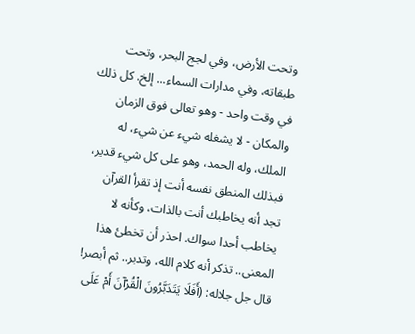وتحت الأرض، وفي لجج البحر، وتحت طبقاته، وفي مدارات السماء... إلخ. كل ذلك في وقت واحد - وهو تعالى فوق الزمان والمكان - لا يشغله شيء عن شيء، له الملك، وله الحمد، وهو على كل شيء قدير، فبذلك المنطق نفسه أنت إذ تقرأ القرآن تجد أنه يخاطبك أنت بالذات، وكأنه لا يخاطب أحدا سواك. احذر أن تخطئ هذا المعنى.. تذكر أنه كلام الله، وتدبر.. ثم أبصر!
قال جل جلاله: (أَفَلَا يَتَدَبَّرُونَ الْقُرْآنَ أَمْ عَلَى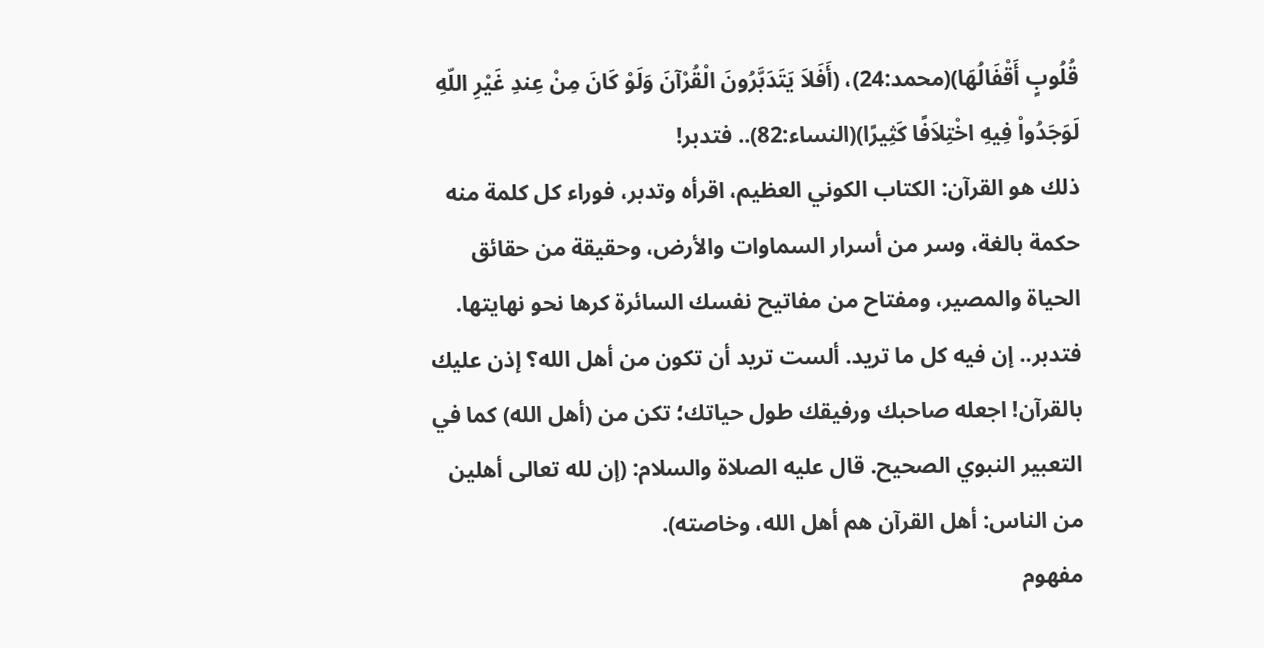قُلُوبٍ أَقْفَالُهَا)(محمد:24)، (أَفَلاَ يَتَدَبَّرُونَ الْقُرْآنَ وَلَوْ كَانَ مِنْ عِندِ غَيْرِ اللّهِ لَوَجَدُواْ فِيهِ اخْتِلاَفًا كَثِيرًا)(النساء:82).. فتدبر!
ذلك هو القرآن: الكتاب الكوني العظيم، اقرأه وتدبر، فوراء كل كلمة منه حكمة بالغة، وسر من أسرار السماوات والأرض، وحقيقة من حقائق الحياة والمصير، ومفتاح من مفاتيح نفسك السائرة كرها نحو نهايتها. فتدبر.. إن فيه كل ما تريد. ألست تريد أن تكون من أهل الله؟ إذن عليك بالقرآن! اجعله صاحبك ورفيقك طول حياتك؛ تكن من (أهل الله) كما في التعبير النبوي الصحيح. قال عليه الصلاة والسلام: (إن لله تعالى أهلين من الناس: أهل القرآن هم أهل الله، وخاصته).
مفهوم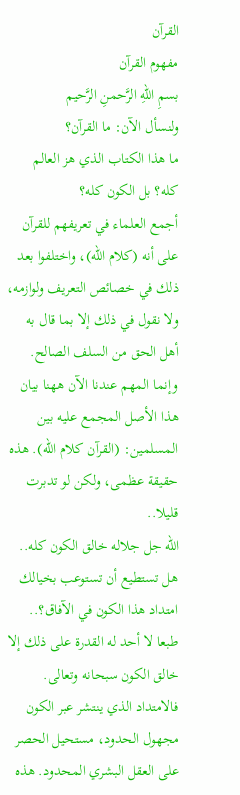القرآن
مفهوم القرآن
بسمِ اللهِ الرَّحمنِ الرَّحيم
ولنسأل الآن: ما القرآن؟
ما هذا الكتاب الذي هز العالم كله؟ بل الكون كله؟
أجمع العلماء في تعريفهم للقرآن على أنه (كلام الله)، واختلفوا بعد ذلك في خصائص التعريف ولوازمه، ولا نقول في ذلك إلا بما قال به أهل الحق من السلف الصالح. وإنما المهم عندنا الآن ههنا بيان هذا الأصل المجمع عليه بين المسلمين: (القرآن كلام الله). هذه حقيقة عظمى، ولكن لو تدبرت قليلا..
الله جل جلاله خالق الكون كله.. هل تستطيع أن تستوعب بخيالك امتداد هذا الكون في الآفاق؟.. طبعا لا أحد له القدرة على ذلك إلا خالق الكون سبحانه وتعالى. فالامتداد الذي ينتشر عبر الكون مجهول الحدود، مستحيل الحصر على العقل البشري المحدود. هذه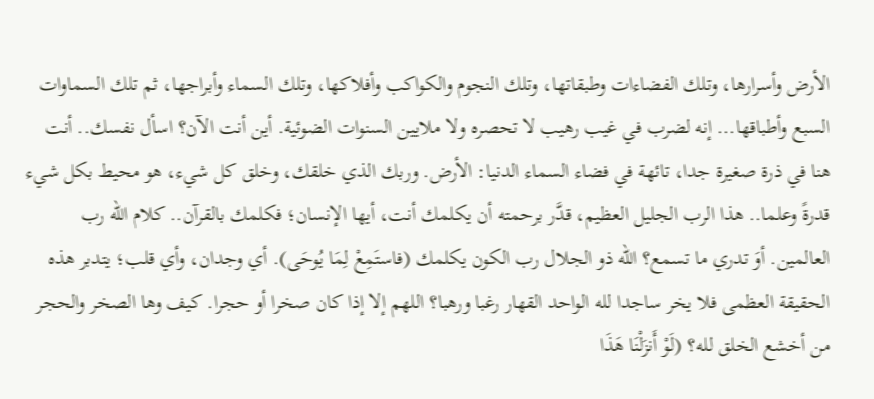الأرض وأسرارها، وتلك الفضاءات وطبقاتها، وتلك النجوم والكواكب وأفلاكها، وتلك السماء وأبراجها، ثم تلك السماوات السبع وأطباقها... إنه لضرب في غيب رهيب لا تحصره ولا ملايين السنوات الضوئية. أين أنت الآن؟ اسأل نفسك.. أنت هنا في ذرة صغيرة جدا، تائهة في فضاء السماء الدنيا: الأرض. وربك الذي خلقك، وخلق كل شيء، هو محيط بكل شيء قدرةً وعلما.. هذا الرب الجليل العظيم، قدَّر برحمته أن يكلمك أنت، أيها الإنسان؛ فكلمك بالقرآن.. كلام الله رب العالمين. أوَ تدري ما تسمع؟ الله ذو الجلال رب الكون يكلمك (فاستَمِعْ لِمَا يُوحَى). أي وجدان، وأي قلب؛ يتدبر هذه الحقيقة العظمى فلا يخر ساجدا لله الواحد القهار رغبا ورهبا؟ اللهم إلا إذا كان صخرا أو حجرا. كيف وها الصخر والحجر من أخشع الخلق لله؟ (لَوْ أَنزَلْنَا هَذَا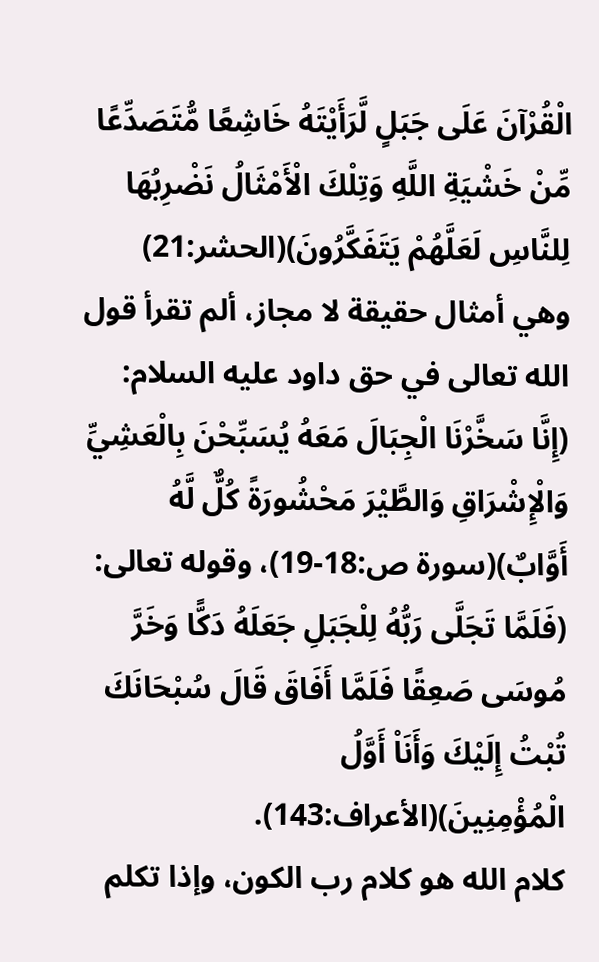الْقُرْآنَ عَلَى جَبَلٍ لَّرَأَيْتَهُ خَاشِعًا مُّتَصَدِّعًا مِّنْ خَشْيَةِ اللَّهِ وَتِلْكَ الْأَمْثَالُ نَضْرِبُهَا لِلنَّاسِ لَعَلَّهُمْ يَتَفَكَّرُونَ)(الحشر:21) وهي أمثال حقيقة لا مجاز، ألم تقرأ قول الله تعالى في حق داود عليه السلام: (إِنَّا سَخَّرْنَا الْجِبَالَ مَعَهُ يُسَبِّحْنَ بِالْعَشِيِّ وَالْإِشْرَاقِ وَالطَّيْرَ مَحْشُورَةً كُلٌّ لَّهُ أَوَّابٌ)(سورة ص:18-19)، وقوله تعالى: (فَلَمَّا تَجَلَّى رَبُّهُ لِلْجَبَلِ جَعَلَهُ دَكًّا وَخَرَّ مُوسَى صَعِقًا فَلَمَّا أَفَاقَ قَالَ سُبْحَانَكَ تُبْتُ إِلَيْكَ وَأَنَاْ أَوَّلُ الْمُؤْمِنِينَ)(الأعراف:143).
كلام الله هو كلام رب الكون، وإذا تكلم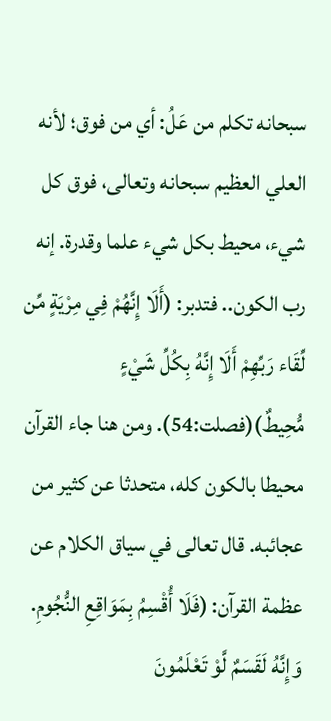سبحانه تكلم من عَلُ: أي من فوق؛ لأنه العلي العظيم سبحانه وتعالى، فوق كل شيء، محيط بكل شيء علما وقدرة. إنه رب الكون.. فتدبر: (أَلَا إِنَّهُمْ فِي مِرْيَةٍ مِّن لِّقَاء رَبِّهِمْ أَلَا إِنَّهُ بِكُلِّ شَيْءٍ مُّحِيطٌ)(فصلت:54). ومن هنا جاء القرآن محيطا بالكون كله، متحدثا عن كثير من عجائبه. قال تعالى في سياق الكلام عن عظمة القرآن: (فَلَا أُقْسِمُ بِمَوَاقِعِ النُّجُومِ. وَإِنَّهُ لَقَسَمٌ لَّوْ تَعْلَمُونَ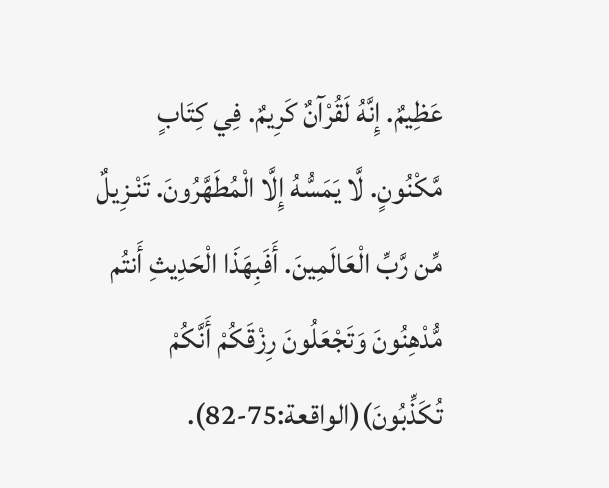عَظِيمٌ. إِنَّهُ لَقُرْآنٌ كَرِيمٌ. فِي كِتَابٍ مَّكْنُونٍ. لَّا يَمَسُّهُ إِلَّا الْمُطَهَّرُونَ. تَنْـزِيلٌ مِّن رَّبِّ الْعَالَمِينَ. أَفَبِهَذَا الْحَدِيثِ أَنتُم مُّدْهِنُونَ وَتَجْعَلُونَ رِزْقَكُمْ أَنَّكُمْ تُكَذِّبُونَ)(الواقعة:75-82).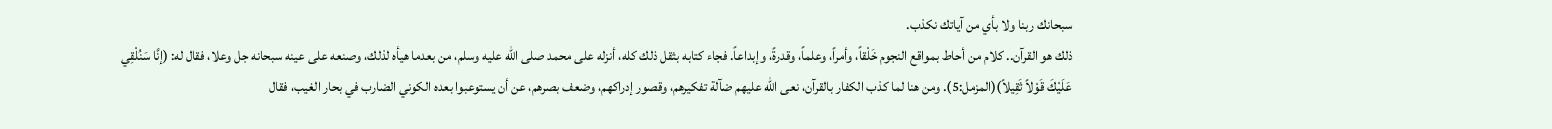سبحانك ربنا ولا بأي من آياتك نكذب.
ذلك هو القرآن.. كلام من أحاط بمواقع النجوم خَلْقاً، وأمراً، وعلماً، وقدرةً، وإبداعاً. فجاء كتابه بثقل ذلك كله، أنزله على محمد صلى الله عليه وسلم، من بعدما هيأه لذلك، وصنعه على عينه سبحانه جل وعلا، فقال له: (إنَّا سَنُلْقِي عَلَيْكَ قَوْلاً ثَقِيلاً)(المزمل:5). ومن هنا لما كذب الكفار بالقرآن، نعى الله عليهم ضآلة تفكيرهم، وقصور إدراكهم، وضعف بصرهم، عن أن يستوعبوا بعده الكوني الضارب في بحار الغيب، فقال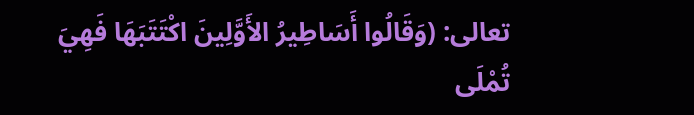تعالى: (وَقَالُوا أَسَاطِيرُ الأَوَّلِينَ اكْتَتَبَهَا فَهِيَ تُمْلَى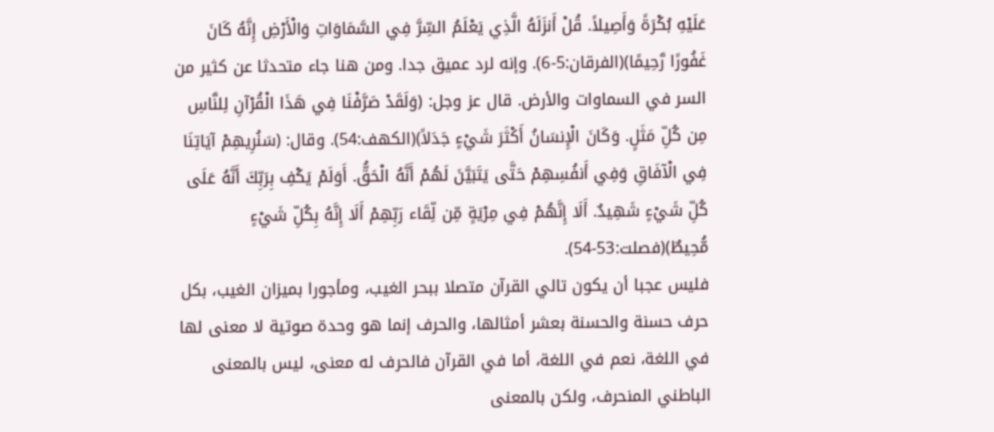عَلَيْهِ بُكْرَةً وَأَصِيلاً. قُلْ أَنزَلَهُ الَّذِي يَعْلَمُ السِّرَّ فِي السَّمَاوَاتِ وَالْأَرْضِ إِنَّهُ كَانَ غَفُورًا رَّحِيمًا)(الفرقان:5-6). وإنه لرد عميق جدا. ومن هنا جاء متحدثا عن كثير من السر في السماوات والأرض. قال عز وجل: (وَلَقَدْ صَرَّفْنَا فِي هَذَا الْقُرْآنِ لِلنَّاسِ مِن كُلِّ مَثَلٍ. وَكَانَ الْإِنسَانُ أَكْثَرَ شَيْءٍ جَدَلاً)(الكهف:54). وقال: (سَنُرِيهِمْ آيَاتِنَا فِي الْآفَاقِ وَفِي أَنفُسِهِمْ حَتَّى يَتَبَيَّنَ لَهُمْ أَنَّهُ الْحَقُّ. أَوَلَمْ يَكْفِ بِرَبِّكَ أَنَّهُ عَلَى كُلِّ شَيْءٍ شَهِيدٌ. أَلَا إِنَّهُمْ فِي مِرْيَةٍ مِّن لِّقَاء رَبِّهِمْ أَلَا إِنَّهُ بِكُلِّ شَيْءٍ مُّحِيطٌ)(فصلت:53-54).
فليس عجبا أن يكون تالي القرآن متصلا ببحر الغيب، ومأجورا بميزان الغيب، بكل حرف حسنة والحسنة بعشر أمثالها، والحرف إنما هو وحدة صوتية لا معنى لها في اللغة، نعم في اللغة، أما في القرآن فالحرف له معنى، ليس بالمعنى الباطني المنحرف، ولكن بالمعنى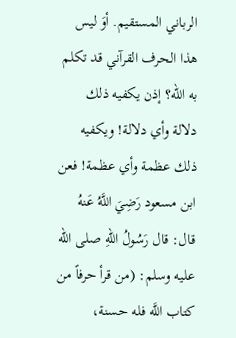الرباني المستقيم. أوَ ليس هذا الحرف القرآني قد تكلم به الله؟ إذن يكفيه ذلك دلالة وأي دلالة! ويكفيه ذلك عظمة وأي عظمة! فعن ابن مسعود رَضِيَ اللَّهُ عَنهُ قال: قال رَسُولُ اللهِ صلى الله عليه وسلم: (من قرأ حرفاً من كتاب اللَّه فله حسنة،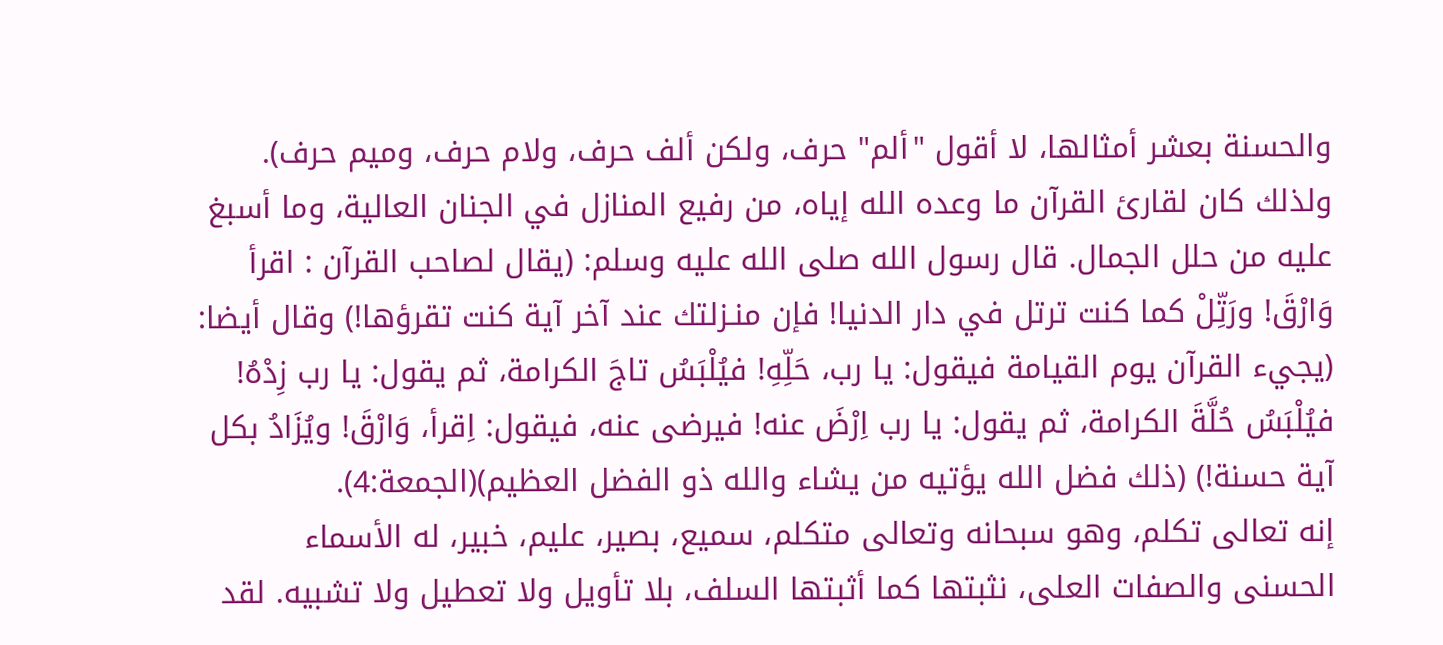والحسنة بعشر أمثالها، لا أقول "ألم" حرف، ولكن ألف حرف، ولام حرف، وميم حرف).
ولذلك كان لقارئ القرآن ما وعده الله إياه، من رفيع المنازل في الجنان العالية، وما أسبغ عليه من حلل الجمال. قال رسول الله صلى الله عليه وسلم: (يقال لصاحب القرآن : اقرأ وَارْقَ! ورَتِّلْ كما كنت ترتل في دار الدنيا! فإن منـزلتك عند آخر آية كنت تقرؤها!) وقال أيضا: (يجيء القرآن يوم القيامة فيقول: يا رب، حَلِّهِ! فيُلْبَسُ تاجَ الكرامة، ثم يقول: يا رب زِدْهُ! فيُلْبَسُ حُلَّةَ الكرامة، ثم يقول: يا رب اِرْضَ عنه! فيرضى عنه، فيقول: اِقرأ، وَارْقَ! ويُزَادُ بكل آية حسنة!) (ذلك فضل الله يؤتيه من يشاء والله ذو الفضل العظيم)(الجمعة:4).
إنه تعالى تكلم، وهو سبحانه وتعالى متكلم، سميع، بصير، عليم، خبير، له الأسماء الحسنى والصفات العلى، نثبتها كما أثبتها السلف، بلا تأويل ولا تعطيل ولا تشبيه. لقد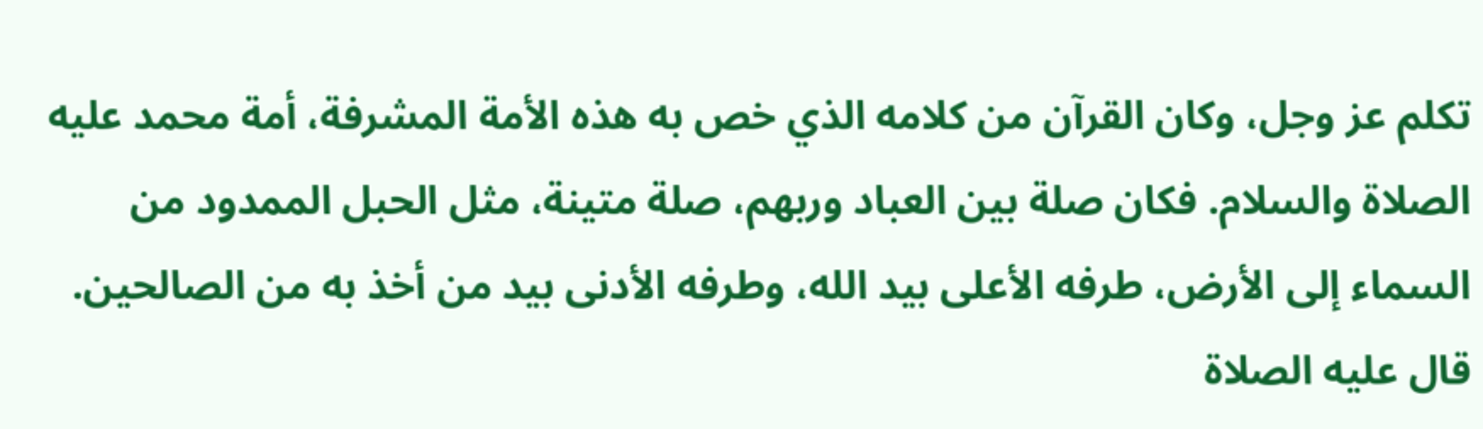تكلم عز وجل، وكان القرآن من كلامه الذي خص به هذه الأمة المشرفة، أمة محمد عليه الصلاة والسلام. فكان صلة بين العباد وربهم، صلة متينة، مثل الحبل الممدود من السماء إلى الأرض، طرفه الأعلى بيد الله، وطرفه الأدنى بيد من أخذ به من الصالحين.
قال عليه الصلاة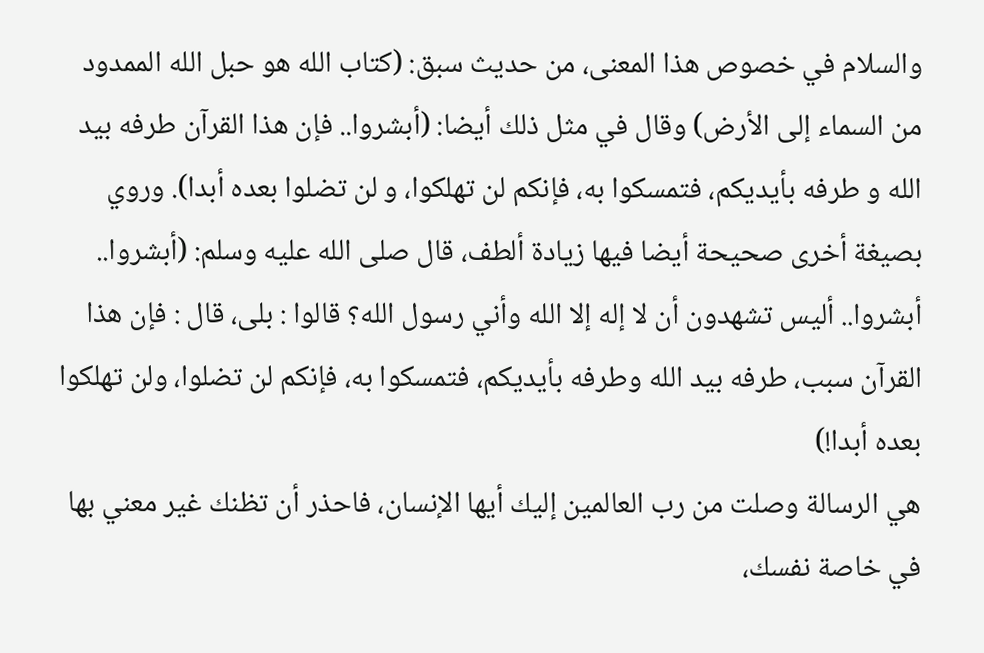والسلام في خصوص هذا المعنى، من حديث سبق: (كتاب الله هو حبل الله الممدود من السماء إلى الأرض) وقال في مثل ذلك أيضا: (أبشروا.. فإن هذا القرآن طرفه بيد الله و طرفه بأيديكم، فتمسكوا به، فإنكم لن تهلكوا، و لن تضلوا بعده أبدا). وروي بصيغة أخرى صحيحة أيضا فيها زيادة ألطف، قال صلى الله عليه وسلم: (أبشروا.. أبشروا.. أليس تشهدون أن لا إله إلا الله وأني رسول الله؟ قالوا : بلى، قال : فإن هذا القرآن سبب، طرفه بيد الله وطرفه بأيديكم، فتمسكوا به، فإنكم لن تضلوا، ولن تهلكوا بعده أبدا!)
هي الرسالة وصلت من رب العالمين إليك أيها الإنسان، فاحذر أن تظنك غير معني بها في خاصة نفسك،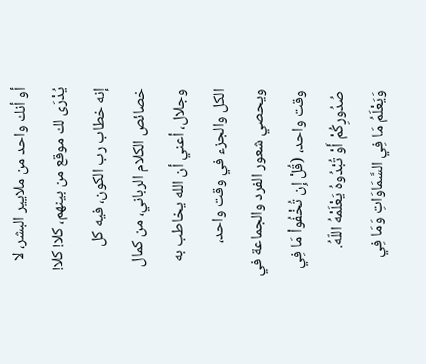أو أنك واحد من ملايير البشر، لا يُدْرَى لك موقع من بينهم، كلا! كلا! إنه خطاب رب الكون، فيه كل خصائص الكلام الرباني، من كمال وجلال، أعني أن الله يخاطب به الكل والجزء في وقت واحد، ويحصي شعور الفرد والجماعة في وقت واحد، (قُلْ إِن تُخْفُواْ مَا فِي صُدُورِكُمْ أَوْ تُبْدُوهُ يَعْلَمْهُ اللّهُ. وَيَعْلَمُ مَا فِي السَّمَاوَاتِ وَمَا فِي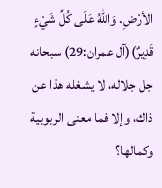الأرْضِ. وَاللّهُ عَلَى كُلِّ شَيْءٍ قَدِيرٌ)(آل عمران:29) سبحانه جل جلاله، لا يشغله هذا عن ذاك، وإلا فما معنى الربوبية وكمالها؟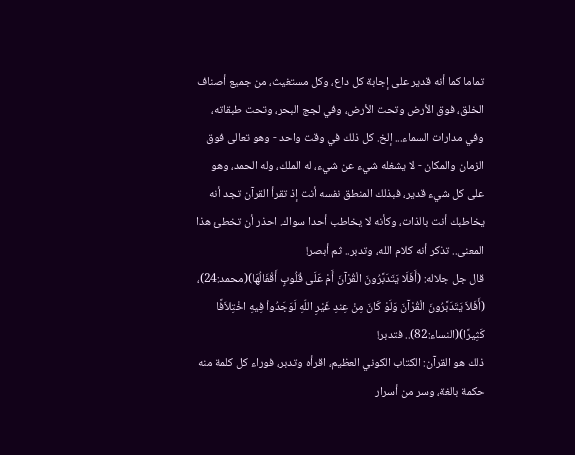تماما كما أنه قدير على إجابة كل داع، وكل مستغيث، من جميع أصناف الخلق، فوق الأرض وتحت الأرض، وفي لجج البحر، وتحت طبقاته، وفي مدارات السماء... إلخ. كل ذلك في وقت واحد - وهو تعالى فوق الزمان والمكان - لا يشغله شيء عن شيء، له الملك، وله الحمد، وهو على كل شيء قدير، فبذلك المنطق نفسه أنت إذ تقرأ القرآن تجد أنه يخاطبك أنت بالذات، وكأنه لا يخاطب أحدا سواك. احذر أن تخطئ هذا المعنى.. تذكر أنه كلام الله، وتدبر.. ثم أبصر!
قال جل جلاله: (أَفَلَا يَتَدَبَّرُونَ الْقُرْآنَ أَمْ عَلَى قُلُوبٍ أَقْفَالُهَا)(محمد:24)، (أَفَلاَ يَتَدَبَّرُونَ الْقُرْآنَ وَلَوْ كَانَ مِنْ عِندِ غَيْرِ اللّهِ لَوَجَدُواْ فِيهِ اخْتِلاَفًا كَثِيرًا)(النساء:82).. فتدبر!
ذلك هو القرآن: الكتاب الكوني العظيم، اقرأه وتدبر، فوراء كل كلمة منه حكمة بالغة، وسر من أسرار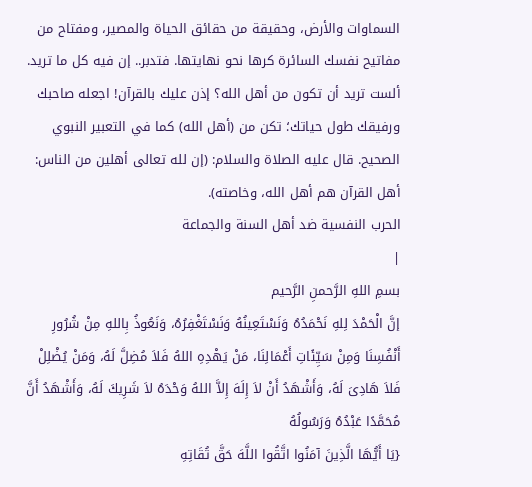السماوات والأرض، وحقيقة من حقائق الحياة والمصير، ومفتاح من مفاتيح نفسك السائرة كرها نحو نهايتها. فتدبر.. إن فيه كل ما تريد. ألست تريد أن تكون من أهل الله؟ إذن عليك بالقرآن! اجعله صاحبك ورفيقك طول حياتك؛ تكن من (أهل الله) كما في التعبير النبوي الصحيح. قال عليه الصلاة والسلام: (إن لله تعالى أهلين من الناس: أهل القرآن هم أهل الله، وخاصته).
الحرب النفسية ضد أهل السنة والجماعة
|
بسمِ اللهِ الرَّحمنِ الرَّحيم
إنَّ الْحَمْدَ لِلهِ نَحْمَدُهُ وَنَسْتَعِينُهُ وَنَسْتَغْفِرُهُ، وَنَعُوذُ بِاللهِ مِنْ شُرُورِ أَنْفُسِنَا وَمِنْ سَيِّئَاتِ أَعْمَالِنَا، مَنْ يَهْدِهِ اللهُ فَلاَ مُضِلَّ لَهُ، وَمَنْ يُضْلِلْ فَلاَ هَادِىَ لَهُ، وَأَشْهَدُ أَنْ لاَ إِلَهَ إِلاَّ اللهُ وَحْدَهُ لاَ شَرِيكَ لَهُ، وَأَشْهَدُ أَنَّ مُحَمَّدًا عَبْدُهُ وَرَسُولُهُ
{يَا أَيُّهَا الَّذِينَ آمَنُوا اتَّقُوا اللَّهَ حَقَّ تُقَاتِهِ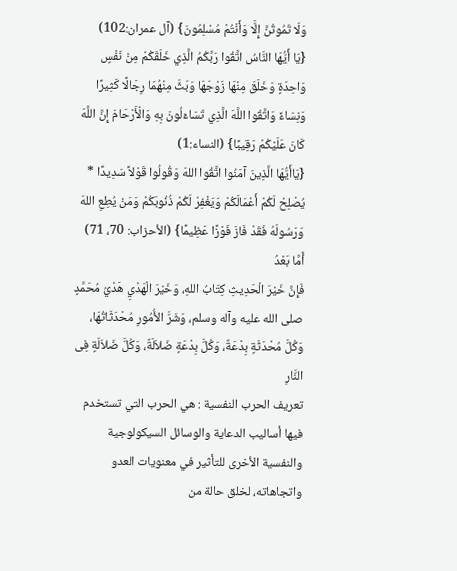وَلَا تَمُوتُنَّ إِلَّا وَأَنْتُمْ مُسْلِمُونَ} (آل عمران:102)
{يَا أَيُّهَا النَّاسُ اتَّقُوا رَبَّكُمُ الَّذِي خَلَقَكُمْ مِنْ نَفْسٍ وَاحِدَةٍ وَخَلَقَ مِنْهَا زَوْجَهَا وَبَثَّ مِنْهُمَا رِجَالًا كَثِيرًا وَنِسَاءً وَاتَّقُوا اللَّهَ الَّذِي تَسَاءَلُونَ بِهِ وَالْأَرْحَامَ إِنَّ اللَّهَ كَانَ عَلَيْكُمْ رَقِيبًا} (النساء:1)
{يَاأَيُّهَا الَّذِينَ آمَنُوا اتَّقُوا اللهَ وَقُولُوا قَوْلاً سَدِيدًا * يُصْلِحْ لَكُمْ أَعْمَالَكُمْ وَيَغْفِرْ لَكُمْ ذُنُوبَكُمْ وَمَنْ يُطِعِ اللهَ وَرَسُولَهُ فَقَدْ فَازَ فَوْزًا عَظِيمًا} (الأحزاب: 70، 71)
أَمَّا بَعْدُ
فَإِنَّ خَيْرَ الْحَدِيثِ كِتَابُ اللهِ، وَخَيْرَ الْهَدْيِ هَدْيُ مُحَمَّدٍ صلى الله عليه وآله وسلم، وَشَرَّ الأُمُورِ مُحْدَثَاتُهَا، وَكُلَّ مُحْدَثَةٍ بِدْعَةٌ، وَكُلَّ بِدْعَةٍ ضَلاَلَةٌ، وَكُلَّ ضَلاَلَةٍ فِى النَّارِ
تعريف الحرب النفسية : هي الحرب التي تستخدم فيها أساليب الدعاية والوسائل السيكولوجية والنفسية الأخرى للتأثير في معنويات العدو واتجاهاته، لخلق حالة من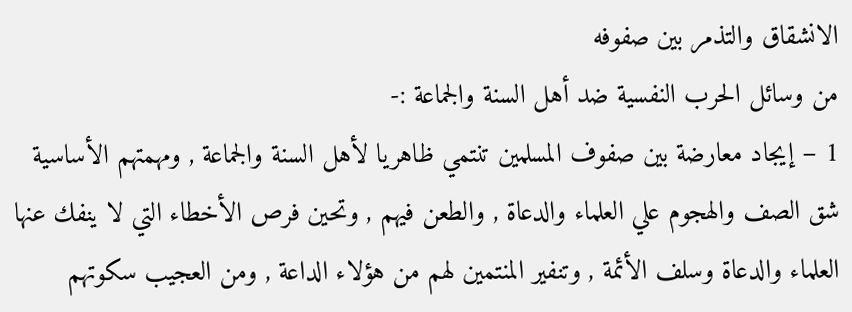الانشقاق والتذمر بين صفوفه
من وسائل الحرب النفسية ضد أهل السنة والجماعة :-
1 – إيجاد معارضة بين صفوف المسلمين تنتمي ظاهريا لأهل السنة والجماعة , ومهمتهم الأساسية شق الصف والهجوم علي العلماء والدعاة , والطعن فيهم , وتحين فرص الأخطاء التي لا ينفك عنها العلماء والدعاة وسلف الأئمة , وتنفير المنتمين لهم من هؤلاء الداعة , ومن العجيب سكوتهم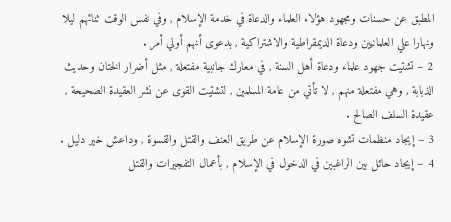المطبق عن حسنات ومجهود هؤلاء العلماء والدعاة في خدمة الإسلام , وفي نفس الوقت ثنائهم ليلا ونهارا علي العلمانيين ودعاة الديمقراطية والاشتراكية , بدعوى أنهم أولي أمر .
2 – تشتيت جهود علماء ودعاة أهل السنة , في معارك جانبية مفتعلة , مثل أضرار الختان وحديث الذبابة , وهي مفتعلة منهم , لا تأتي من عامة المسلمين , لتشتيت القوى عن نشر العقيدة الصحيحة , عقيدة السلف الصالح .
3 – إيجاد منظمات تشوه صورة الإسلام عن طريق العنف والقتل والقسوة , وداعش خير دليل .
4 – إيجاد حائل بين الراغبين في الدخول في الإسلام , بأعمال التفجيرات والقتل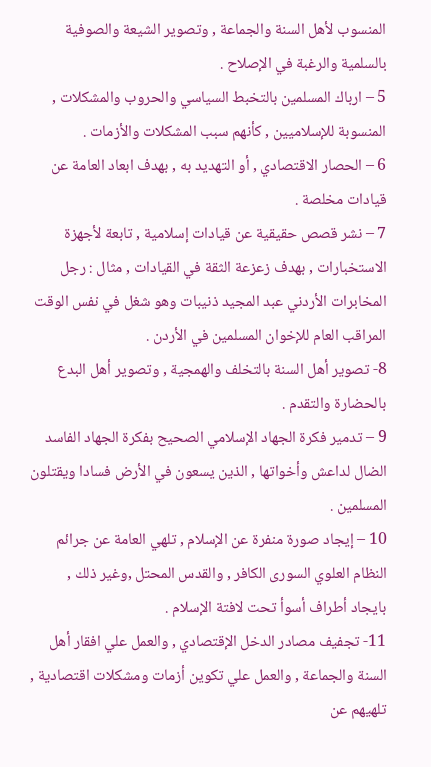المنسوب لأهل السنة والجماعة , وتصوير الشيعة والصوفية بالسلمية والرغبة في الإصلاح .
5 – ارباك المسلمين بالتخبط السياسي والحروب والمشكلات , المنسوبة للإسلاميين , كأنهم سبب المشكلات والأزمات .
6 – الحصار الاقتصادي , أو التهديد به , بهدف ابعاد العامة عن قيادات مخلصة .
7 – نشر قصص حقيقية عن قيادات إسلامية , تابعة لأجهزة الاستخبارات , بهدف زعزعة الثقة في القيادات , مثال : رجل المخابرات الأردني عبد المجيد ذنيبات وهو شغل في نفس الوقت المراقب العام للإخوان المسلمين في الأردن .
8- تصوير أهل السنة بالتخلف والهمجية , وتصوير أهل البدع بالحضارة والتقدم .
9 – تدمير فكرة الجهاد الإسلامي الصحيح بفكرة الجهاد الفاسد الضال لداعش وأخواتها , الذين يسعون في الأرض فسادا ويقتلون المسلمين .
10 – إيجاد صورة منفرة عن الإسلام , تلهي العامة عن جرائم النظام العلوي السورى الكافر , والقدس المحتل ,وغير ذلك , بايجاد أطراف أسوأ تحت لافتة الإسلام .
11- تجفيف مصادر الدخل الإقتصادي , والعمل علي افقار أهل السنة والجماعة , والعمل علي تكوين أزمات ومشكلات اقتصادية , تلهيهم عن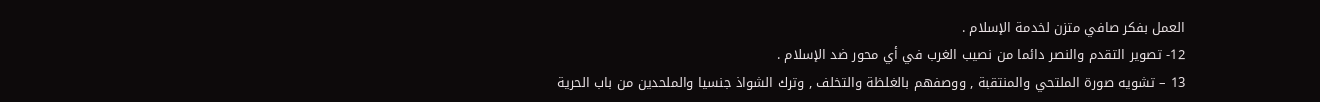العمل بفكر صافي متزن لخدمة الإسلام .
12- تصوير التقدم والنصر دائما من نصيب الغرب في أي محور ضد الإسلام .
13 – تشويه صورة الملتحي والمنتقبة , ووصفهم بالغلظة والتخلف , وترك الشواذ جنسيا والملحدين من باب الحرية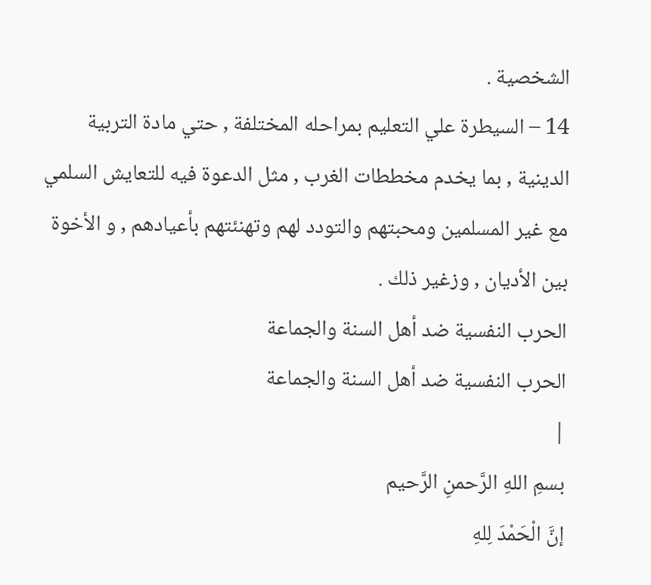الشخصية .
14 – السيطرة علي التعليم بمراحله المختلفة , حتي مادة التربية الدينية , بما يخدم مخططات الغرب , مثل الدعوة فيه للتعايش السلمي مع غير المسلمين ومحبتهم والتودد لهم وتهنئتهم بأعيادهم , و الأخوة بين الأديان , وزغير ذلك .
الحرب النفسية ضد أهل السنة والجماعة
الحرب النفسية ضد أهل السنة والجماعة
|
بسمِ اللهِ الرَّحمنِ الرَّحيم
إنَّ الْحَمْدَ لِلهِ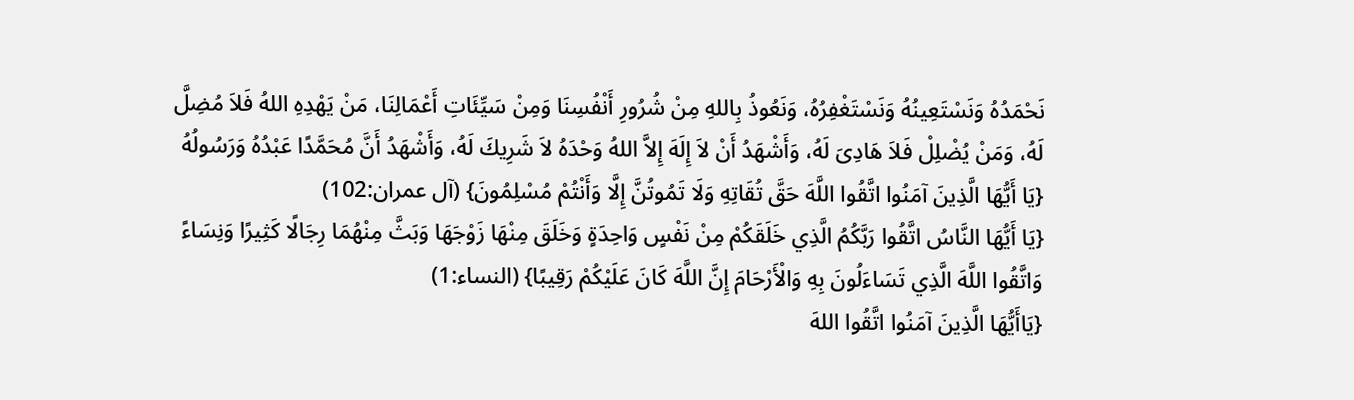نَحْمَدُهُ وَنَسْتَعِينُهُ وَنَسْتَغْفِرُهُ، وَنَعُوذُ بِاللهِ مِنْ شُرُورِ أَنْفُسِنَا وَمِنْ سَيِّئَاتِ أَعْمَالِنَا، مَنْ يَهْدِهِ اللهُ فَلاَ مُضِلَّ لَهُ، وَمَنْ يُضْلِلْ فَلاَ هَادِىَ لَهُ، وَأَشْهَدُ أَنْ لاَ إِلَهَ إِلاَّ اللهُ وَحْدَهُ لاَ شَرِيكَ لَهُ، وَأَشْهَدُ أَنَّ مُحَمَّدًا عَبْدُهُ وَرَسُولُهُ
{يَا أَيُّهَا الَّذِينَ آمَنُوا اتَّقُوا اللَّهَ حَقَّ تُقَاتِهِ وَلَا تَمُوتُنَّ إِلَّا وَأَنْتُمْ مُسْلِمُونَ} (آل عمران:102)
{يَا أَيُّهَا النَّاسُ اتَّقُوا رَبَّكُمُ الَّذِي خَلَقَكُمْ مِنْ نَفْسٍ وَاحِدَةٍ وَخَلَقَ مِنْهَا زَوْجَهَا وَبَثَّ مِنْهُمَا رِجَالًا كَثِيرًا وَنِسَاءً وَاتَّقُوا اللَّهَ الَّذِي تَسَاءَلُونَ بِهِ وَالْأَرْحَامَ إِنَّ اللَّهَ كَانَ عَلَيْكُمْ رَقِيبًا} (النساء:1)
{يَاأَيُّهَا الَّذِينَ آمَنُوا اتَّقُوا اللهَ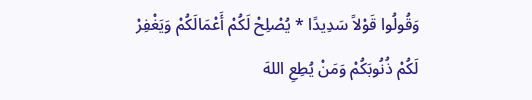وَقُولُوا قَوْلاً سَدِيدًا * يُصْلِحْ لَكُمْ أَعْمَالَكُمْ وَيَغْفِرْ لَكُمْ ذُنُوبَكُمْ وَمَنْ يُطِعِ اللهَ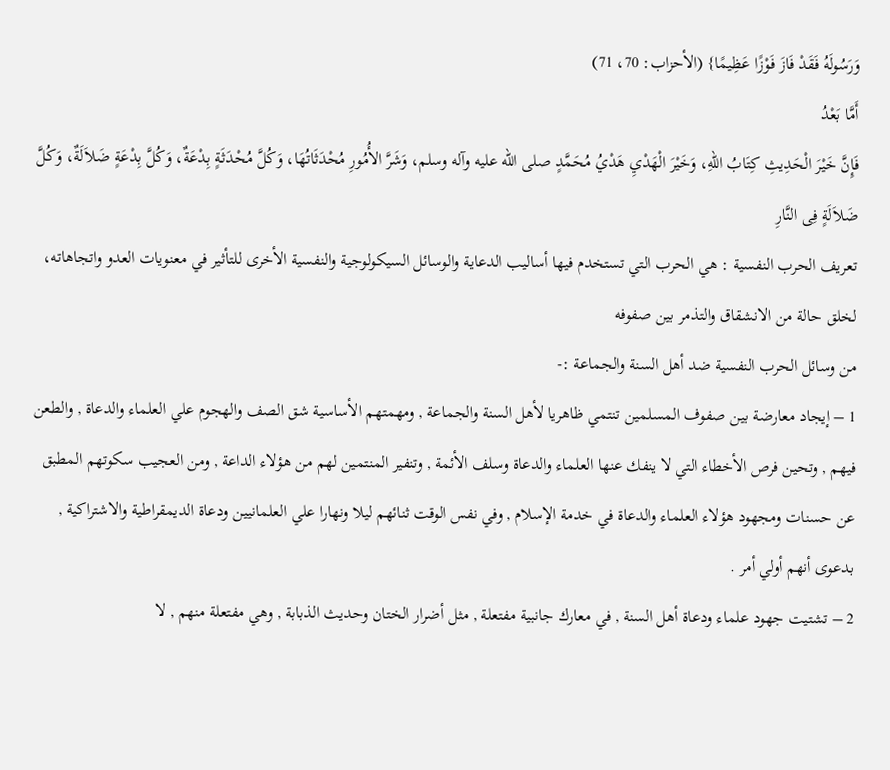وَرَسُولَهُ فَقَدْ فَازَ فَوْزًا عَظِيمًا} (الأحزاب: 70، 71)
أَمَّا بَعْدُ
فَإِنَّ خَيْرَ الْحَدِيثِ كِتَابُ اللهِ، وَخَيْرَ الْهَدْيِ هَدْيُ مُحَمَّدٍ صلى الله عليه وآله وسلم، وَشَرَّ الأُمُورِ مُحْدَثَاتُهَا، وَكُلَّ مُحْدَثَةٍ بِدْعَةٌ، وَكُلَّ بِدْعَةٍ ضَلاَلَةٌ، وَكُلَّ ضَلاَلَةٍ فِى النَّارِ
تعريف الحرب النفسية : هي الحرب التي تستخدم فيها أساليب الدعاية والوسائل السيكولوجية والنفسية الأخرى للتأثير في معنويات العدو واتجاهاته، لخلق حالة من الانشقاق والتذمر بين صفوفه
من وسائل الحرب النفسية ضد أهل السنة والجماعة :-
1 – إيجاد معارضة بين صفوف المسلمين تنتمي ظاهريا لأهل السنة والجماعة , ومهمتهم الأساسية شق الصف والهجوم علي العلماء والدعاة , والطعن فيهم , وتحين فرص الأخطاء التي لا ينفك عنها العلماء والدعاة وسلف الأئمة , وتنفير المنتمين لهم من هؤلاء الداعة , ومن العجيب سكوتهم المطبق عن حسنات ومجهود هؤلاء العلماء والدعاة في خدمة الإسلام , وفي نفس الوقت ثنائهم ليلا ونهارا علي العلمانيين ودعاة الديمقراطية والاشتراكية , بدعوى أنهم أولي أمر .
2 – تشتيت جهود علماء ودعاة أهل السنة , في معارك جانبية مفتعلة , مثل أضرار الختان وحديث الذبابة , وهي مفتعلة منهم , لا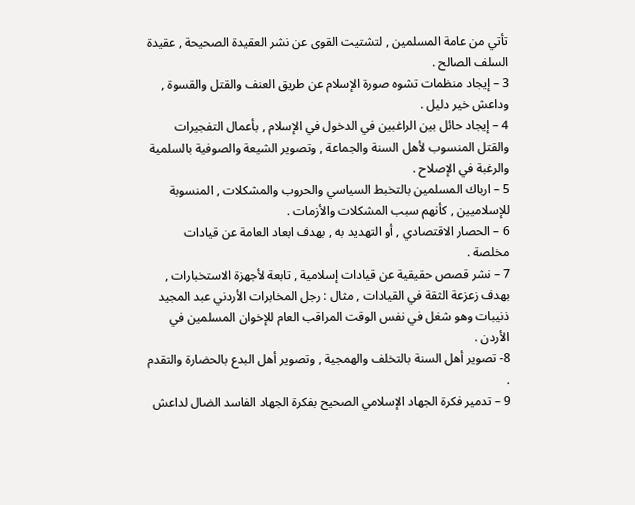تأتي من عامة المسلمين , لتشتيت القوى عن نشر العقيدة الصحيحة , عقيدة السلف الصالح .
3 – إيجاد منظمات تشوه صورة الإسلام عن طريق العنف والقتل والقسوة , وداعش خير دليل .
4 – إيجاد حائل بين الراغبين في الدخول في الإسلام , بأعمال التفجيرات والقتل المنسوب لأهل السنة والجماعة , وتصوير الشيعة والصوفية بالسلمية والرغبة في الإصلاح .
5 – ارباك المسلمين بالتخبط السياسي والحروب والمشكلات , المنسوبة للإسلاميين , كأنهم سبب المشكلات والأزمات .
6 – الحصار الاقتصادي , أو التهديد به , بهدف ابعاد العامة عن قيادات مخلصة .
7 – نشر قصص حقيقية عن قيادات إسلامية , تابعة لأجهزة الاستخبارات , بهدف زعزعة الثقة في القيادات , مثال : رجل المخابرات الأردني عبد المجيد ذنيبات وهو شغل في نفس الوقت المراقب العام للإخوان المسلمين في الأردن .
8- تصوير أهل السنة بالتخلف والهمجية , وتصوير أهل البدع بالحضارة والتقدم .
9 – تدمير فكرة الجهاد الإسلامي الصحيح بفكرة الجهاد الفاسد الضال لداعش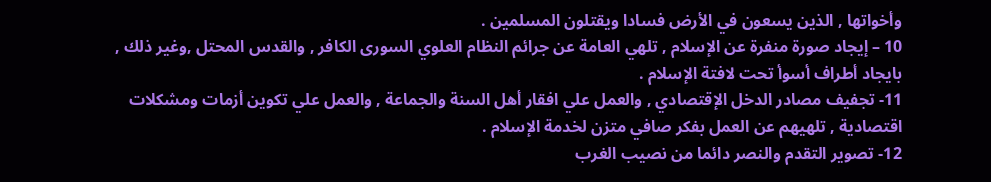وأخواتها , الذين يسعون في الأرض فسادا ويقتلون المسلمين .
10 – إيجاد صورة منفرة عن الإسلام , تلهي العامة عن جرائم النظام العلوي السورى الكافر , والقدس المحتل ,وغير ذلك , بايجاد أطراف أسوأ تحت لافتة الإسلام .
11- تجفيف مصادر الدخل الإقتصادي , والعمل علي افقار أهل السنة والجماعة , والعمل علي تكوين أزمات ومشكلات اقتصادية , تلهيهم عن العمل بفكر صافي متزن لخدمة الإسلام .
12- تصوير التقدم والنصر دائما من نصيب الغرب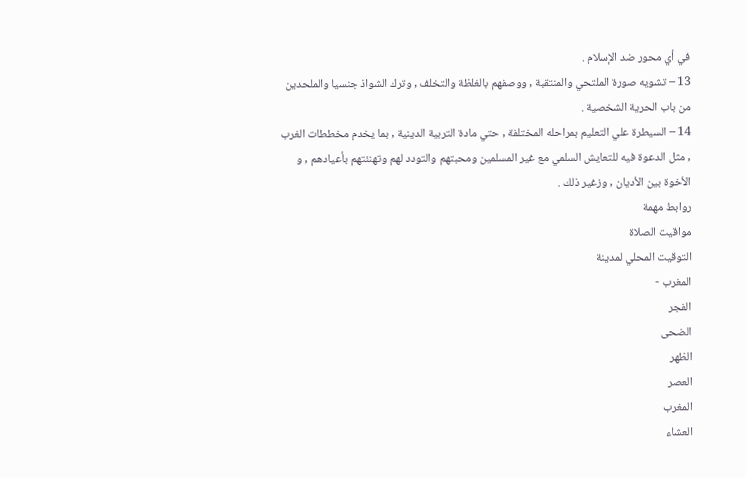في أي محور ضد الإسلام .
13 – تشويه صورة الملتحي والمنتقبة , ووصفهم بالغلظة والتخلف , وترك الشواذ جنسيا والملحدين من باب الحرية الشخصية .
14 – السيطرة علي التعليم بمراحله المختلفة , حتي مادة التربية الدينية , بما يخدم مخططات الغرب , مثل الدعوة فيه للتعايش السلمي مع غير المسلمين ومحبتهم والتودد لهم وتهنئتهم بأعيادهم , و الأخوة بين الأديان , وزغير ذلك .
روابط مهمة
مواقيت الصلاة
التوقيت المحلي لمدينة
المغرب -
الفجر
الضحى
الظهر
العصر
المغرب
العشاء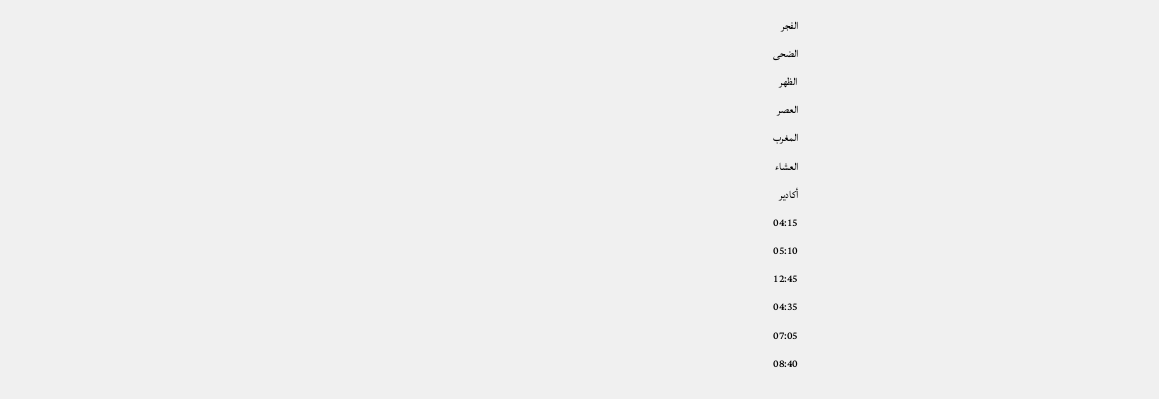الفجر
الضحى
الظهر
العصر
المغرب
العشاء
أكادير
04:15
05:10
12:45
04:35
07:05
08:40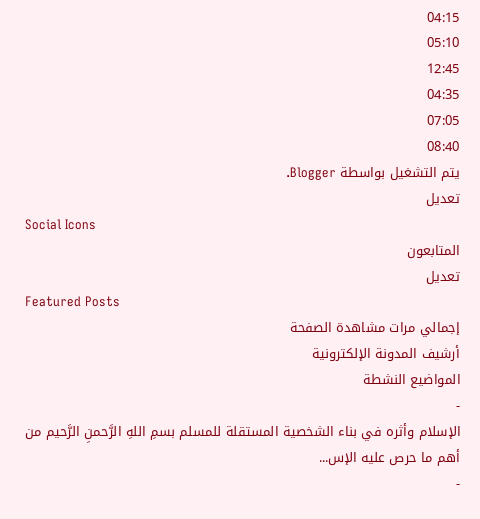04:15
05:10
12:45
04:35
07:05
08:40
يتم التشغيل بواسطة Blogger.
تعديل
Social Icons
المتابعون
تعديل
Featured Posts
إجمالي مرات مشاهدة الصفحة
أرشيف المدونة الإلكترونية
المواضيع النشطة
-
الإسلام وأثره في بناء الشخصية المستقلة للمسلم بسمِ اللهِ الرَّحمنِ الرَّحيم من أهم ما حرص عليه الإس...
-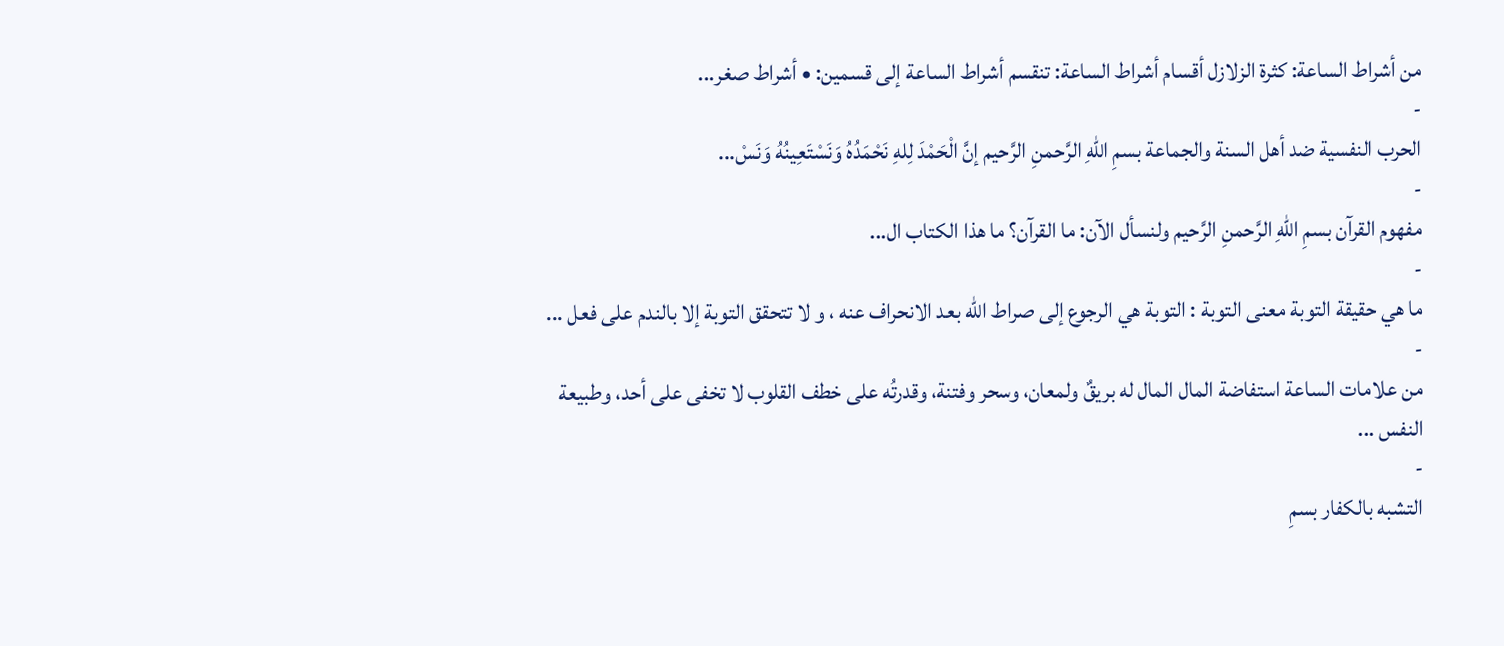من أشراط الساعة: كثرة الزلازل أقسام أشراط الساعة: تنقسم أشراط الساعة إلى قسمين: • أشراط صغر...
-
الحرب النفسية ضد أهل السنة والجماعة بسمِ اللهِ الرَّحمنِ الرَّحيم إنَّ الْحَمْدَ لِلهِ نَحْمَدُهُ وَنَسْتَعِينُهُ وَنَسْ...
-
مفهوم القرآن بسمِ اللهِ الرَّحمنِ الرَّحيم ولنسأل الآن: ما القرآن؟ ما هذا الكتاب ال...
-
ما هي حقيقة التوبة معنى التوبة : التوبة هي الرجوع إلى صراط الله بعد الانحراف عنه ، و لا تتحقق التوبة إلا بالندم على فعل ...
-
من علامات الساعة استفاضة المال المال له بريقٌ ولمعان، وسحر وفتنة، وقدرتُه على خطف القلوب لا تخفى على أحد، وطبيعة النفس ...
-
التشبه بالكفار بسمِ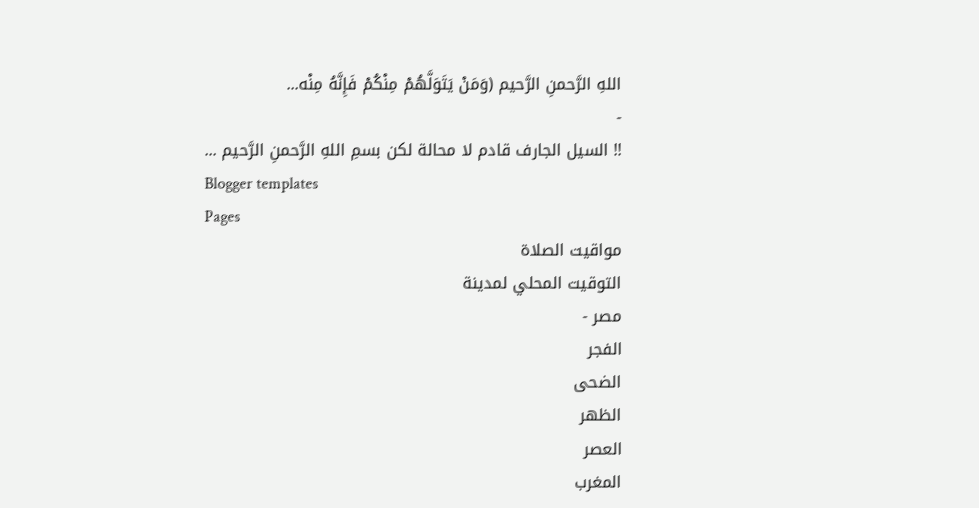اللهِ الرَّحمنِ الرَّحيم (وَمَنْ يَتَوَلَّهُمْ مِنْكُمْ فَإِنَّهُ مِنْه...
-
!! السيل الجارف قادم لا محالة لكن بسمِ اللهِ الرَّحمنِ الرَّحيم ...
Blogger templates
Pages
مواقيت الصلاة
التوقيت المحلي لمدينة
مصر -
الفجر
الضحى
الظهر
العصر
المغرب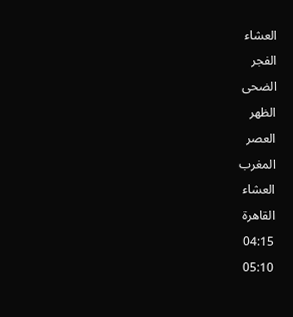العشاء
الفجر
الضحى
الظهر
العصر
المغرب
العشاء
القاهرة
04:15
05:10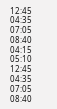12:45
04:35
07:05
08:40
04:15
05:10
12:45
04:35
07:05
08:40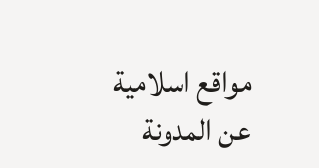مواقع اسلامية
عن المدونة